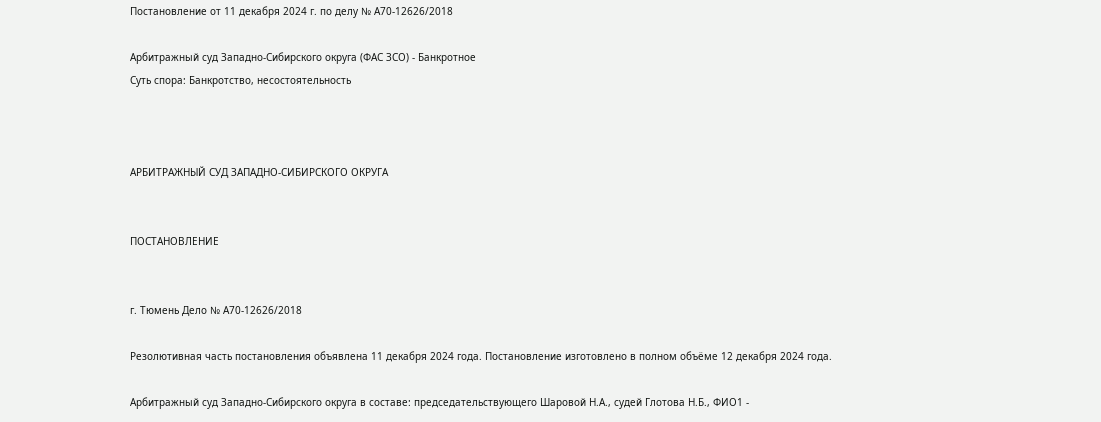Постановление от 11 декабря 2024 г. по делу № А70-12626/2018

Арбитражный суд Западно-Сибирского округа (ФАС ЗСО) - Банкротное
Суть спора: Банкротство, несостоятельность



АРБИТРАЖНЫЙ СУД ЗАПАДНО-СИБИРСКОГО ОКРУГА


ПОСТАНОВЛЕНИЕ


г. Тюмень Дело № А70-12626/2018

Резолютивная часть постановления объявлена 11 декабря 2024 года. Постановление изготовлено в полном объёме 12 декабря 2024 года.

Арбитражный суд Западно-Сибирского округа в составе: председательствующего Шаровой Н.А., судей Глотова Н.Б., ФИО1 -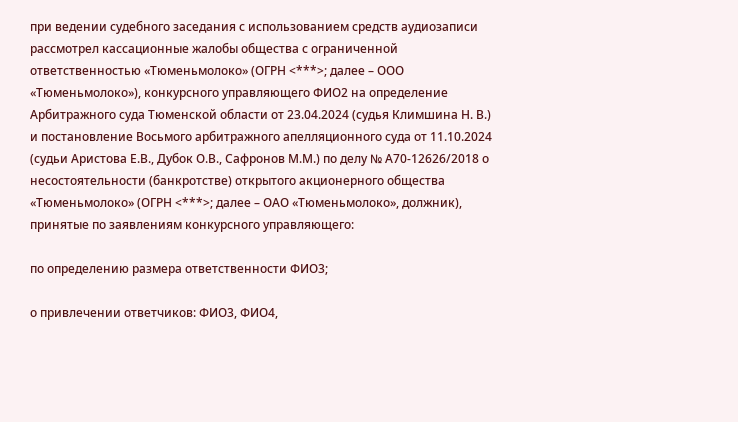при ведении судебного заседания с использованием средств аудиозаписи рассмотрел кассационные жалобы общества с ограниченной ответственностью «Тюменьмолоко» (ОГРН <***>; далее – ООО «Тюменьмолоко»), конкурсного управляющего ФИО2 на определение Арбитражного суда Тюменской области от 23.04.2024 (судья Климшина Н. В.) и постановление Восьмого арбитражного апелляционного суда от 11.10.2024 (судьи Аристова Е.В., Дубок О.В., Сафронов М.М.) по делу № А70-12626/2018 о несостоятельности (банкротстве) открытого акционерного общества «Тюменьмолоко» (ОГРН <***>; далее – ОАО «Тюменьмолоко», должник), принятые по заявлениям конкурсного управляющего:

по определению размера ответственности ФИО3;

о привлечении ответчиков: ФИО3, ФИО4,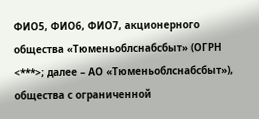ФИО5, ФИО6, ФИО7, акционерного общества «Тюменьоблснабсбыт» (ОГРН <***>; далее – АО «Тюменьоблснабсбыт»), общества с ограниченной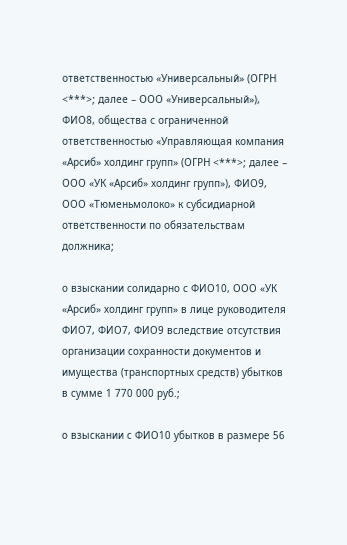ответственностью «Универсальный» (ОГРН <***>; далее – ООО «Универсальный»), ФИО8, общества с ограниченной ответственностью «Управляющая компания «Арсиб» холдинг групп» (ОГРН <***>; далее – ООО «УК «Арсиб» холдинг групп»), ФИО9, ООО «Тюменьмолоко» к субсидиарной ответственности по обязательствам должника;

о взыскании солидарно с ФИО10, ООО «УК «Арсиб» холдинг групп» в лице руководителя ФИО7, ФИО7, ФИО9 вследствие отсутствия организации сохранности документов и имущества (транспортных средств) убытков в сумме 1 770 000 руб.;

о взыскании с ФИО10 убытков в размере 56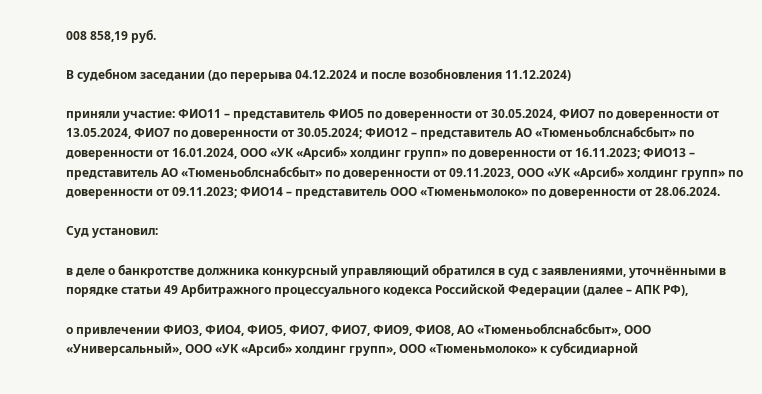008 858,19 руб.

В судебном заседании (до перерыва 04.12.2024 и после возобновления 11.12.2024)

приняли участие: ФИО11 – представитель ФИО5 по доверенности от 30.05.2024, ФИО7 по доверенности от 13.05.2024, ФИО7 по доверенности от 30.05.2024; ФИО12 – представитель АО «Тюменьоблснабсбыт» по доверенности от 16.01.2024, ООО «УК «Арсиб» холдинг групп» по доверенности от 16.11.2023; ФИО13 – представитель АО «Тюменьоблснабсбыт» по доверенности от 09.11.2023, ООО «УК «Арсиб» холдинг групп» по доверенности от 09.11.2023; ФИО14 – представитель ООО «Тюменьмолоко» по доверенности от 28.06.2024.

Суд установил:

в деле о банкротстве должника конкурсный управляющий обратился в суд с заявлениями, уточнёнными в порядке статьи 49 Арбитражного процессуального кодекса Российской Федерации (далее – АПК РФ),

о привлечении ФИО3, ФИО4, ФИО5, ФИО7, ФИО7, ФИО9, ФИО8, АО «Тюменьоблснабсбыт», ООО «Универсальный», ООО «УК «Арсиб» холдинг групп», ООО «Тюменьмолоко» к субсидиарной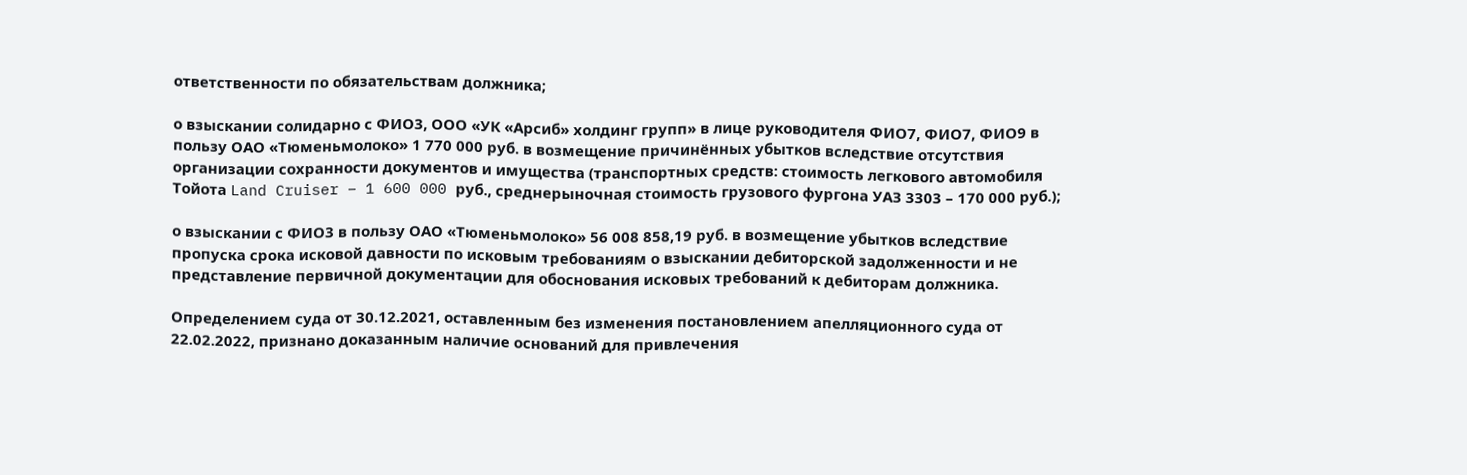ответственности по обязательствам должника;

о взыскании солидарно с ФИО3, ООО «УК «Арсиб» холдинг групп» в лице руководителя ФИО7, ФИО7, ФИО9 в пользу ОАО «Тюменьмолоко» 1 770 000 руб. в возмещение причинённых убытков вследствие отсутствия организации сохранности документов и имущества (транспортных средств: стоимость легкового автомобиля Тойота Land Cruiser – 1 600 000 руб., среднерыночная стоимость грузового фургона УАЗ 3303 – 170 000 руб.);

о взыскании с ФИО3 в пользу ОАО «Тюменьмолоко» 56 008 858,19 руб. в возмещение убытков вследствие пропуска срока исковой давности по исковым требованиям о взыскании дебиторской задолженности и не представление первичной документации для обоснования исковых требований к дебиторам должника.

Определением суда от 30.12.2021, оставленным без изменения постановлением апелляционного суда от 22.02.2022, признано доказанным наличие оснований для привлечения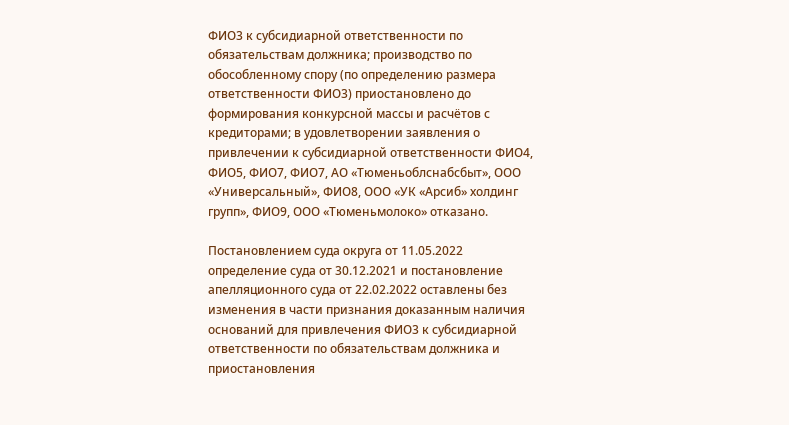ФИО3 к субсидиарной ответственности по обязательствам должника; производство по обособленному спору (по определению размера ответственности ФИО3) приостановлено до формирования конкурсной массы и расчётов с кредиторами; в удовлетворении заявления о привлечении к субсидиарной ответственности ФИО4, ФИО5, ФИО7, ФИО7, АО «Тюменьоблснабсбыт», ООО «Универсальный», ФИО8, ООО «УК «Арсиб» холдинг групп», ФИО9, ООО «Тюменьмолоко» отказано.

Постановлением суда округа от 11.05.2022 определение суда от 30.12.2021 и постановление апелляционного суда от 22.02.2022 оставлены без изменения в части признания доказанным наличия оснований для привлечения ФИО3 к субсидиарной ответственности по обязательствам должника и приостановления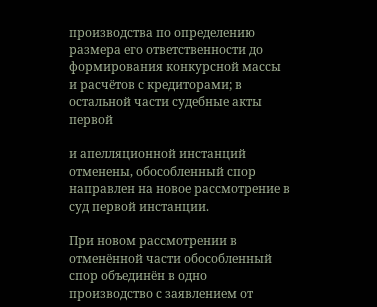производства по определению размера его ответственности до формирования конкурсной массы и расчётов с кредиторами; в остальной части судебные акты первой

и апелляционной инстанций отменены, обособленный спор направлен на новое рассмотрение в суд первой инстанции.

При новом рассмотрении в отменённой части обособленный спор объединён в одно производство с заявлением от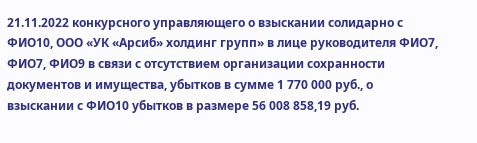21.11.2022 конкурсного управляющего о взыскании солидарно с ФИО10, ООО «УК «Арсиб» холдинг групп» в лице руководителя ФИО7, ФИО7, ФИО9 в связи с отсутствием организации сохранности документов и имущества, убытков в сумме 1 770 000 руб., о взыскании с ФИО10 убытков в размере 56 008 858,19 руб.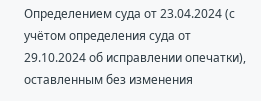Определением суда от 23.04.2024 (с учётом определения суда от 29.10.2024 об исправлении опечатки), оставленным без изменения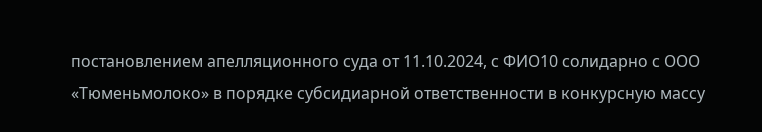постановлением апелляционного суда от 11.10.2024, с ФИО10 солидарно с ООО «Тюменьмолоко» в порядке субсидиарной ответственности в конкурсную массу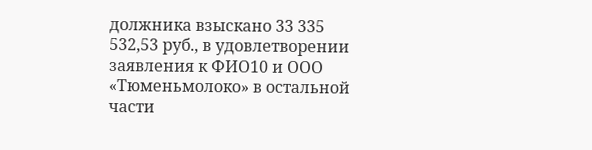должника взыскано 33 335 532,53 руб., в удовлетворении заявления к ФИО10 и ООО «Тюменьмолоко» в остальной части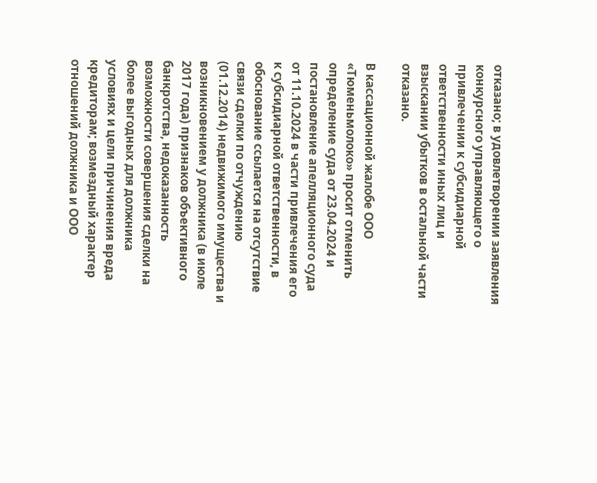отказано; в удовлетворении заявления конкурсного управляющего о привлечении к субсидиарной ответственности иных лиц и взыскании убытков в остальной части отказано.

В кассационной жалобе ООО «Тюменьмолоко» просит отменить определение суда от 23.04.2024 и постановление апелляционного суда от 11.10.2024 в части привлечения его к субсидиарной ответственности, в обоснование ссылается на отсутствие связи сделки по отчуждению (01.12.2014) недвижимого имущества и возникновением у должника (в июле 2017 года) признаков объективного банкротства, недоказанность возможности совершения сделки на более выгодных для должника условиях и цели причинения вреда кредиторам; возмездный характер отношений должника и ООО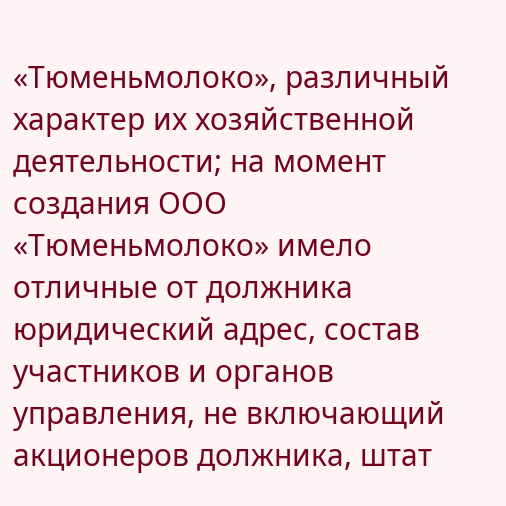«Тюменьмолоко», различный характер их хозяйственной деятельности; на момент создания ООО «Тюменьмолоко» имело отличные от должника юридический адрес, состав участников и органов управления, не включающий акционеров должника, штат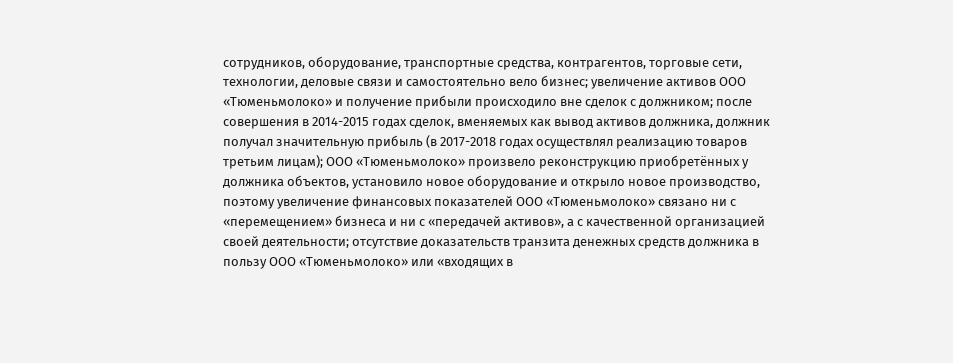сотрудников, оборудование, транспортные средства, контрагентов, торговые сети, технологии, деловые связи и самостоятельно вело бизнес; увеличение активов ООО «Тюменьмолоко» и получение прибыли происходило вне сделок с должником; после совершения в 2014-2015 годах сделок, вменяемых как вывод активов должника, должник получал значительную прибыль (в 2017-2018 годах осуществлял реализацию товаров третьим лицам); ООО «Тюменьмолоко» произвело реконструкцию приобретённых у должника объектов, установило новое оборудование и открыло новое производство, поэтому увеличение финансовых показателей ООО «Тюменьмолоко» связано ни с «перемещением» бизнеса и ни с «передачей активов», а с качественной организацией своей деятельности; отсутствие доказательств транзита денежных средств должника в пользу ООО «Тюменьмолоко» или «входящих в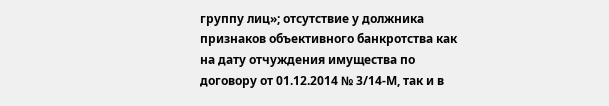группу лиц»; отсутствие у должника признаков объективного банкротства как на дату отчуждения имущества по договору от 01.12.2014 № 3/14-М, так и в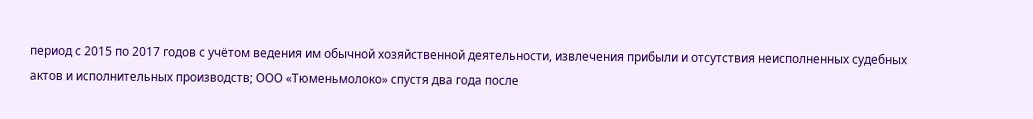период с 2015 по 2017 годов с учётом ведения им обычной хозяйственной деятельности, извлечения прибыли и отсутствия неисполненных судебных актов и исполнительных производств; ООО «Тюменьмолоко» спустя два года после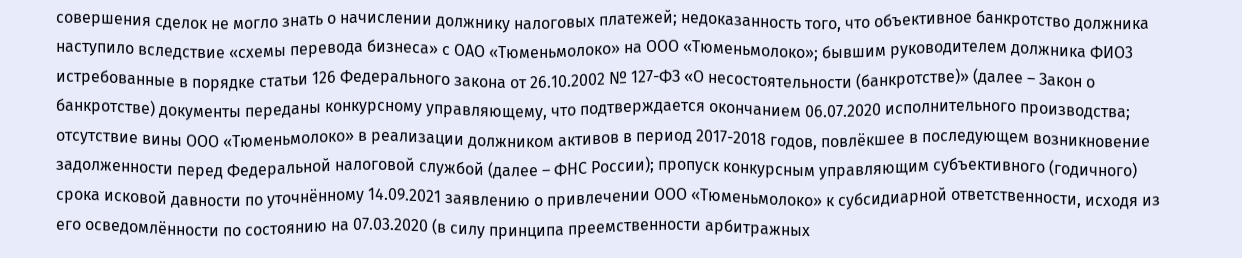совершения сделок не могло знать о начислении должнику налоговых платежей; недоказанность того, что объективное банкротство должника наступило вследствие «схемы перевода бизнеса» с ОАО «Тюменьмолоко» на ООО «Тюменьмолоко»; бывшим руководителем должника ФИО3 истребованные в порядке статьи 126 Федерального закона от 26.10.2002 № 127-ФЗ «О несостоятельности (банкротстве)» (далее – Закон о банкротстве) документы переданы конкурсному управляющему, что подтверждается окончанием 06.07.2020 исполнительного производства; отсутствие вины ООО «Тюменьмолоко» в реализации должником активов в период 2017-2018 годов, повлёкшее в последующем возникновение задолженности перед Федеральной налоговой службой (далее – ФНС России); пропуск конкурсным управляющим субъективного (годичного) срока исковой давности по уточнённому 14.09.2021 заявлению о привлечении ООО «Тюменьмолоко» к субсидиарной ответственности, исходя из его осведомлённости по состоянию на 07.03.2020 (в силу принципа преемственности арбитражных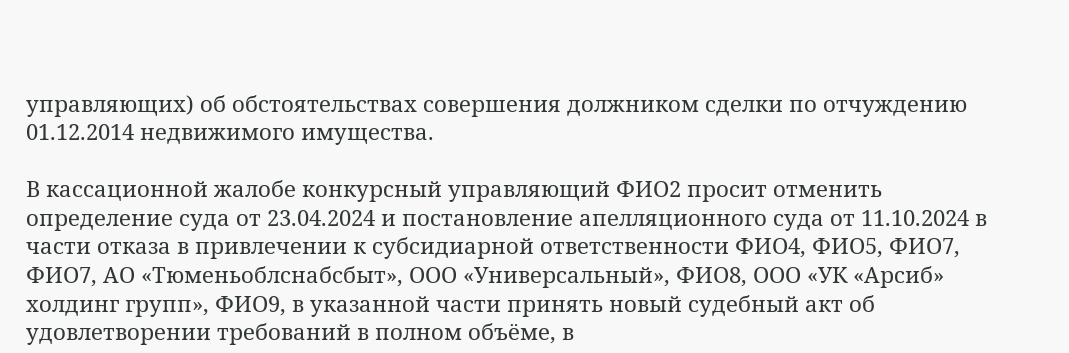управляющих) об обстоятельствах совершения должником сделки по отчуждению 01.12.2014 недвижимого имущества.

В кассационной жалобе конкурсный управляющий ФИО2 просит отменить определение суда от 23.04.2024 и постановление апелляционного суда от 11.10.2024 в части отказа в привлечении к субсидиарной ответственности ФИО4, ФИО5, ФИО7, ФИО7, АО «Тюменьоблснабсбыт», ООО «Универсальный», ФИО8, ООО «УК «Арсиб» холдинг групп», ФИО9, в указанной части принять новый судебный акт об удовлетворении требований в полном объёме, в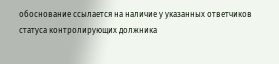обоснование ссылается на наличие у указанных ответчиков статуса контролирующих должника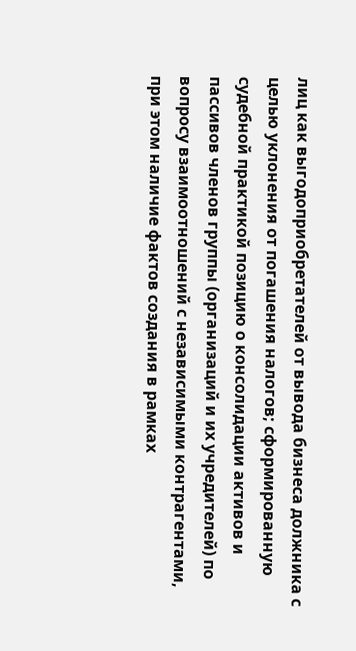лиц как выгодоприобретателей от вывода бизнеса должника с целью уклонения от погашения налогов; сформированную судебной практикой позицию о консолидации активов и пассивов членов группы (организаций и их учредителей) по вопросу взаимоотношений с независимыми контрагентами, при этом наличие фактов создания в рамках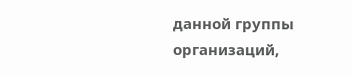данной группы организаций,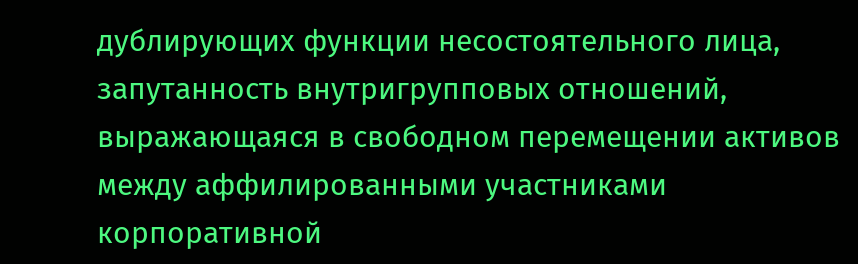дублирующих функции несостоятельного лица, запутанность внутригрупповых отношений, выражающаяся в свободном перемещении активов между аффилированными участниками корпоративной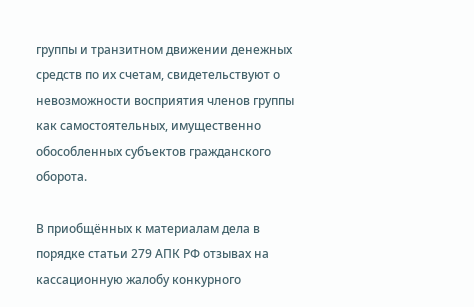группы и транзитном движении денежных средств по их счетам, свидетельствуют о невозможности восприятия членов группы как самостоятельных, имущественно обособленных субъектов гражданского оборота.

В приобщённых к материалам дела в порядке статьи 279 АПК РФ отзывах на кассационную жалобу конкурного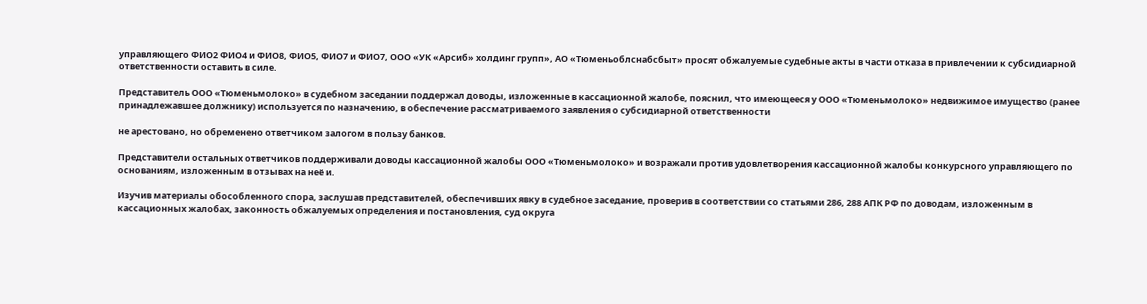управляющего ФИО2 ФИО4 и ФИО8, ФИО5, ФИО7 и ФИО7, ООО «УК «Арсиб» холдинг групп», АО «Тюменьоблснабсбыт» просят обжалуемые судебные акты в части отказа в привлечении к субсидиарной ответственности оставить в силе.

Представитель ООО «Тюменьмолоко» в судебном заседании поддержал доводы, изложенные в кассационной жалобе, пояснил, что имеющееся у ООО «Тюменьмолоко» недвижимое имущество (ранее принадлежавшее должнику) используется по назначению, в обеспечение рассматриваемого заявления о субсидиарной ответственности

не арестовано, но обременено ответчиком залогом в пользу банков.

Представители остальных ответчиков поддерживали доводы кассационной жалобы ООО «Тюменьмолоко» и возражали против удовлетворения кассационной жалобы конкурсного управляющего по основаниям, изложенным в отзывах на неё и.

Изучив материалы обособленного спора, заслушав представителей, обеспечивших явку в судебное заседание, проверив в соответствии со статьями 286, 288 АПК РФ по доводам, изложенным в кассационных жалобах, законность обжалуемых определения и постановления, суд округа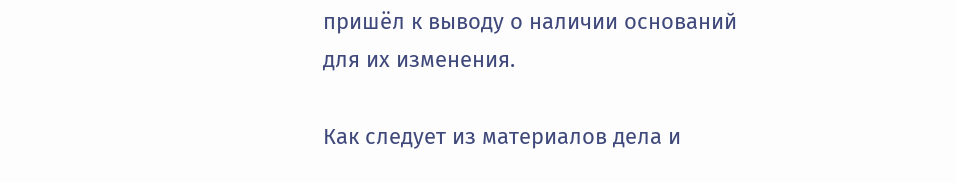пришёл к выводу о наличии оснований для их изменения.

Как следует из материалов дела и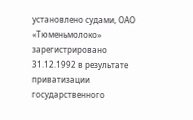установлено судами, ОАО «Тюменьмолоко» зарегистрировано 31.12.1992 в результате приватизации государственного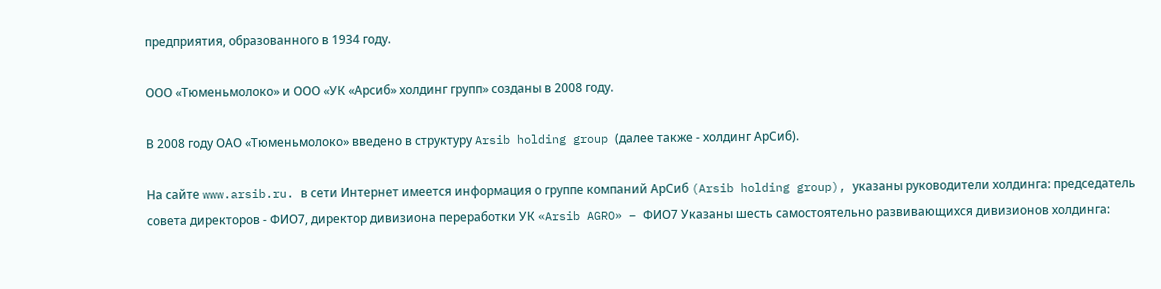предприятия, образованного в 1934 году.

ООО «Тюменьмолоко» и ООО «УК «Арсиб» холдинг групп» созданы в 2008 году.

В 2008 году ОАО «Тюменьмолоко» введено в структуру Arsib holding group (далее также - холдинг АрСиб).

На сайте www.arsib.ru. в сети Интернет имеется информация о группе компаний АрСиб (Arsib holding group), указаны руководители холдинга: председатель совета директоров - ФИО7, директор дивизиона переработки УК «Arsib AGRO» – ФИО7 Указаны шесть самостоятельно развивающихся дивизионов холдинга: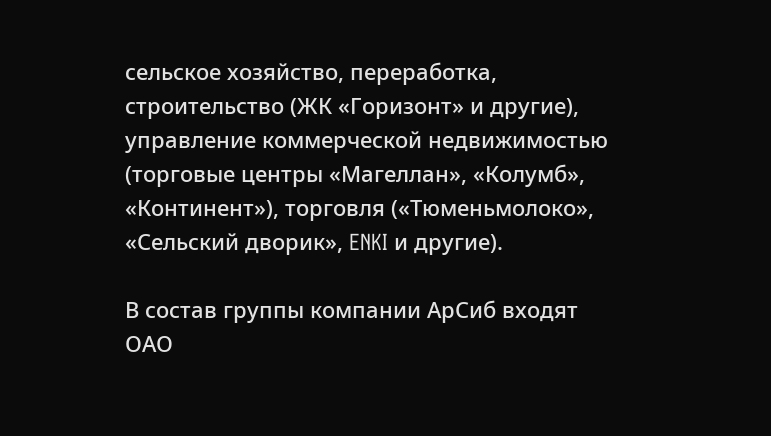сельское хозяйство, переработка, строительство (ЖК «Горизонт» и другие), управление коммерческой недвижимостью (торговые центры «Магеллан», «Колумб», «Континент»), торговля («Тюменьмолоко», «Сельский дворик», ENKI и другие).

В состав группы компании АрСиб входят ОАО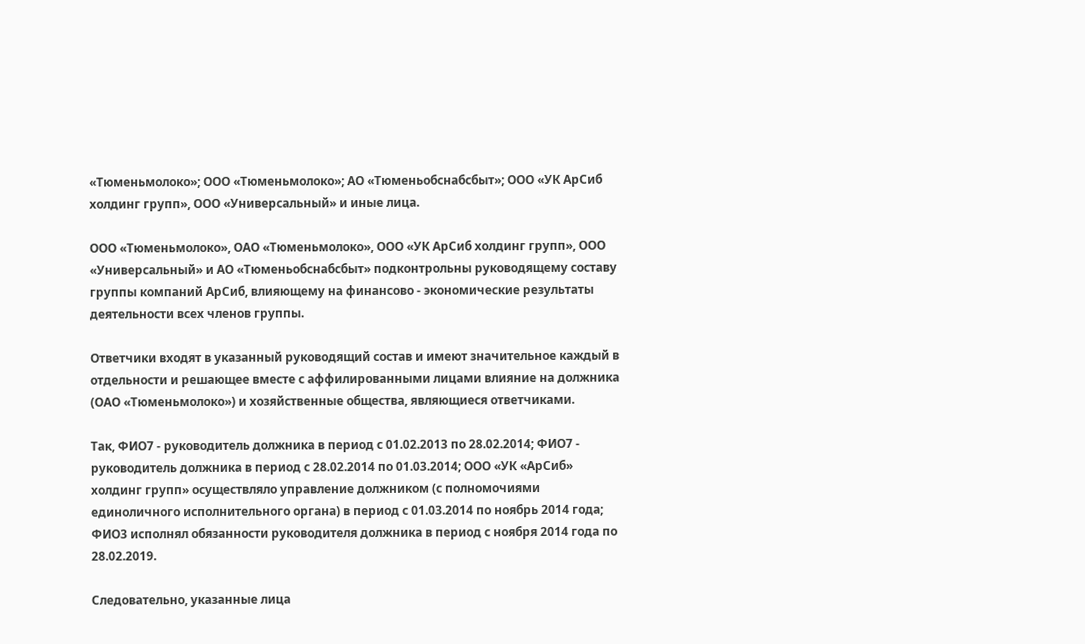«Тюменьмолоко»; ООО «Тюменьмолоко»; АО «Тюменьобснабсбыт»; ООО «УК АрСиб холдинг групп», ООО «Универсальный» и иные лица.

ООО «Тюменьмолоко», ОАО «Тюменьмолоко», ООО «УК АрСиб холдинг групп», ООО «Универсальный» и АО «Тюменьобснабсбыт» подконтрольны руководящему составу группы компаний АрСиб, влияющему на финансово - экономические результаты деятельности всех членов группы.

Ответчики входят в указанный руководящий состав и имеют значительное каждый в отдельности и решающее вместе с аффилированными лицами влияние на должника (ОАО «Тюменьмолоко») и хозяйственные общества, являющиеся ответчиками.

Так, ФИО7 - руководитель должника в период с 01.02.2013 по 28.02.2014; ФИО7 - руководитель должника в период с 28.02.2014 по 01.03.2014; ООО «УК «АрСиб» холдинг групп» осуществляло управление должником (с полномочиями единоличного исполнительного органа) в период с 01.03.2014 по ноябрь 2014 года; ФИО3 исполнял обязанности руководителя должника в период с ноября 2014 года по 28.02.2019.

Следовательно, указанные лица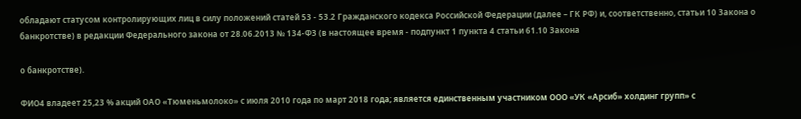обладают статусом контролирующих лиц в силу положений статей 53 - 53.2 Гражданского кодекса Российской Федерации (далее – ГК РФ) и, соответственно, статьи 10 Закона о банкротстве) в редакции Федерального закона от 28.06.2013 № 134-ФЗ (в настоящее время - подпункт 1 пункта 4 статьи 61.10 Закона

о банкротстве).

ФИО4 владеет 25,23 % акций ОАО «Тюменьмолоко» с июля 2010 года по март 2018 года; является единственным участником ООО «УК «Арсиб» холдинг групп» с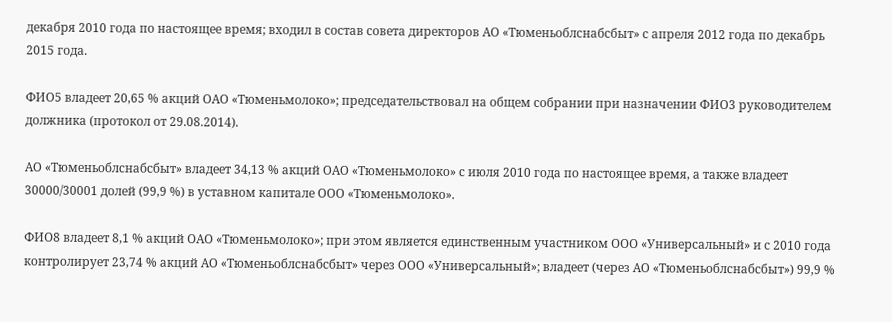декабря 2010 года по настоящее время; входил в состав совета директоров АО «Тюменьоблснабсбыт» с апреля 2012 года по декабрь 2015 года.

ФИО5 владеет 20,65 % акций ОАО «Тюменьмолоко»; председательствовал на общем собрании при назначении ФИО3 руководителем должника (протокол от 29.08.2014).

АО «Тюменьоблснабсбыт» владеет 34,13 % акций ОАО «Тюменьмолоко» с июля 2010 года по настоящее время, а также владеет 30000/30001 долей (99,9 %) в уставном капитале ООО «Тюменьмолоко».

ФИО8 владеет 8,1 % акций ОАО «Тюменьмолоко»; при этом является единственным участником ООО «Универсальный» и с 2010 года контролирует 23,74 % акций АО «Тюменьоблснабсбыт» через ООО «Универсальный»; владеет (через АО «Тюменьоблснабсбыт») 99,9 %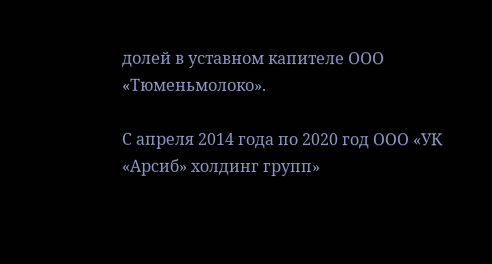долей в уставном капителе ООО «Тюменьмолоко».

С апреля 2014 года по 2020 год ООО «УК «Арсиб» холдинг групп»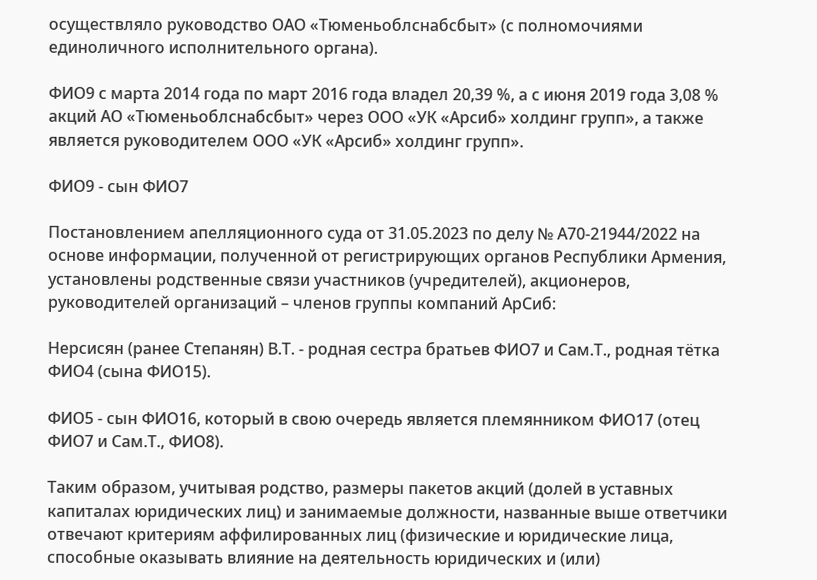осуществляло руководство ОАО «Тюменьоблснабсбыт» (с полномочиями единоличного исполнительного органа).

ФИО9 с марта 2014 года по март 2016 года владел 20,39 %, а с июня 2019 года 3,08 % акций АО «Тюменьоблснабсбыт» через ООО «УК «Арсиб» холдинг групп», а также является руководителем ООО «УК «Арсиб» холдинг групп».

ФИО9 - сын ФИО7

Постановлением апелляционного суда от 31.05.2023 по делу № А70-21944/2022 на основе информации, полученной от регистрирующих органов Республики Армения, установлены родственные связи участников (учредителей), акционеров, руководителей организаций – членов группы компаний АрСиб:

Нерсисян (ранее Степанян) В.Т. - родная сестра братьев ФИО7 и Сам.Т., родная тётка ФИО4 (сына ФИО15).

ФИО5 - сын ФИО16, который в свою очередь является племянником ФИО17 (отец ФИО7 и Сам.Т., ФИО8).

Таким образом, учитывая родство, размеры пакетов акций (долей в уставных капиталах юридических лиц) и занимаемые должности, названные выше ответчики отвечают критериям аффилированных лиц (физические и юридические лица, способные оказывать влияние на деятельность юридических и (или)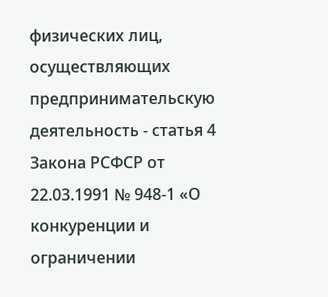физических лиц, осуществляющих предпринимательскую деятельность - статья 4 Закона РСФСР от 22.03.1991 № 948-1 «О конкуренции и ограничении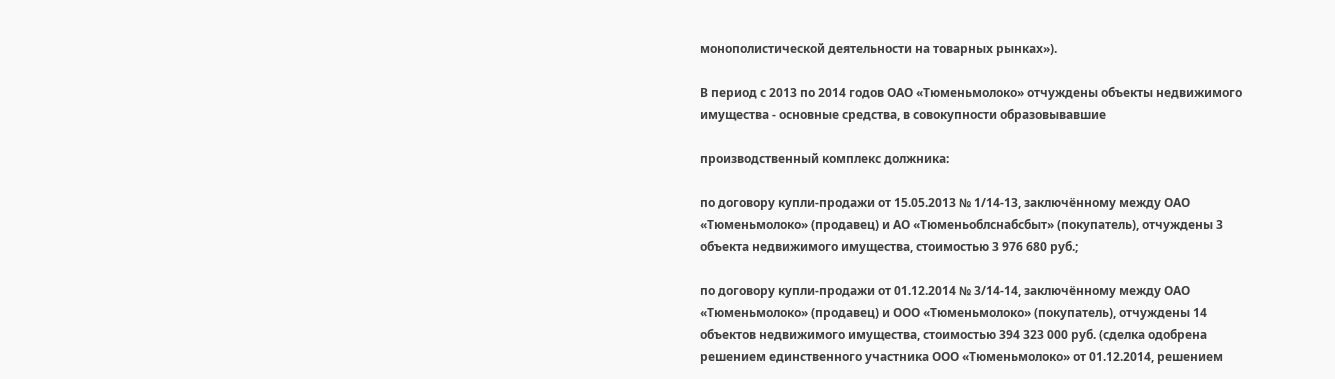монополистической деятельности на товарных рынках»).

В период с 2013 по 2014 годов ОАО «Тюменьмолоко» отчуждены объекты недвижимого имущества - основные средства, в совокупности образовывавшие

производственный комплекс должника:

по договору купли-продажи от 15.05.2013 № 1/14-13, заключённому между ОАО «Тюменьмолоко» (продавец) и АО «Тюменьоблснабсбыт» (покупатель), отчуждены 3 объекта недвижимого имущества, стоимостью 3 976 680 руб.;

по договору купли-продажи от 01.12.2014 № 3/14-14, заключённому между ОАО «Тюменьмолоко» (продавец) и ООО «Тюменьмолоко» (покупатель), отчуждены 14 объектов недвижимого имущества, стоимостью 394 323 000 руб. (сделка одобрена решением единственного участника ООО «Тюменьмолоко» от 01.12.2014, решением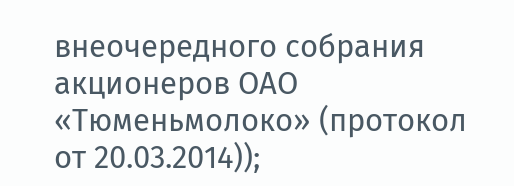внеочередного собрания акционеров ОАО «Тюменьмолоко» (протокол от 20.03.2014));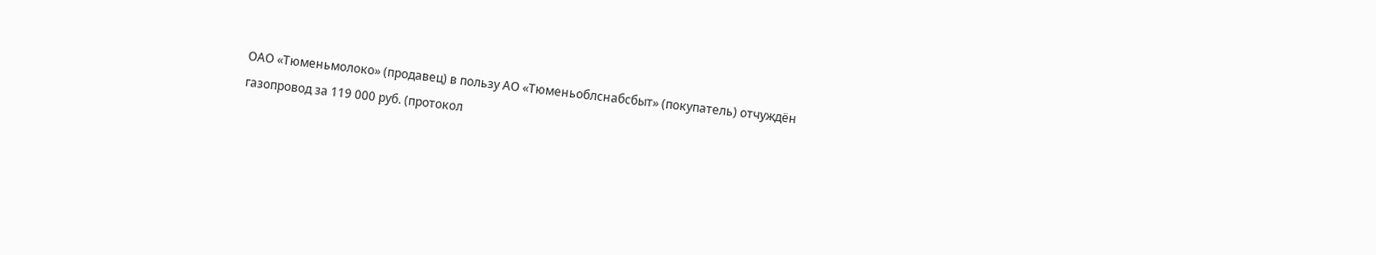ОАО «Тюменьмолоко» (продавец) в пользу АО «Тюменьоблснабсбыт» (покупатель) отчуждён газопровод за 119 000 руб. (протокол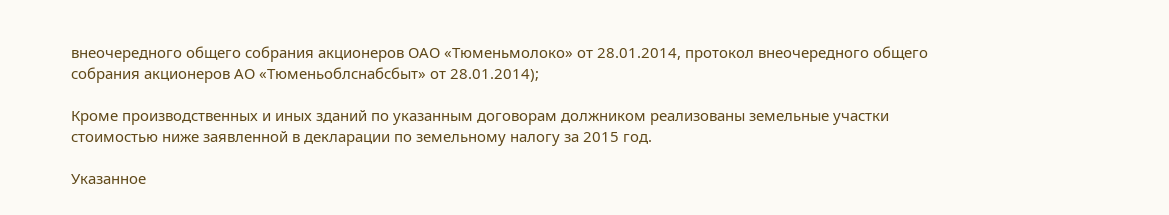внеочередного общего собрания акционеров ОАО «Тюменьмолоко» от 28.01.2014, протокол внеочередного общего собрания акционеров АО «Тюменьоблснабсбыт» от 28.01.2014);

Кроме производственных и иных зданий по указанным договорам должником реализованы земельные участки стоимостью ниже заявленной в декларации по земельному налогу за 2015 год.

Указанное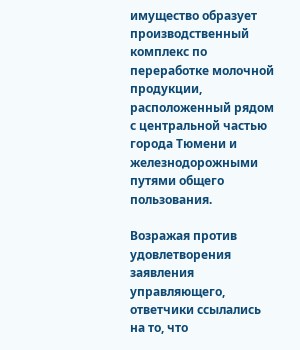имущество образует производственный комплекс по переработке молочной продукции, расположенный рядом с центральной частью города Тюмени и железнодорожными путями общего пользования.

Возражая против удовлетворения заявления управляющего, ответчики ссылались на то, что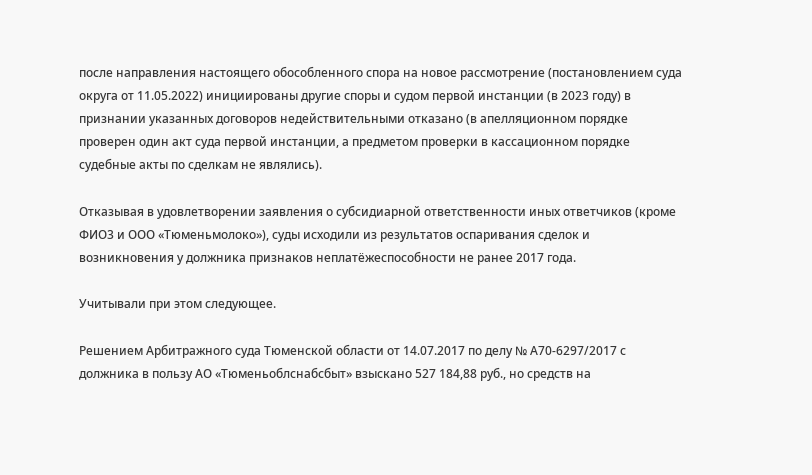после направления настоящего обособленного спора на новое рассмотрение (постановлением суда округа от 11.05.2022) инициированы другие споры и судом первой инстанции (в 2023 году) в признании указанных договоров недействительными отказано (в апелляционном порядке проверен один акт суда первой инстанции, а предметом проверки в кассационном порядке судебные акты по сделкам не являлись).

Отказывая в удовлетворении заявления о субсидиарной ответственности иных ответчиков (кроме ФИО3 и ООО «Тюменьмолоко»), суды исходили из результатов оспаривания сделок и возникновения у должника признаков неплатёжеспособности не ранее 2017 года.

Учитывали при этом следующее.

Решением Арбитражного суда Тюменской области от 14.07.2017 по делу № А70-6297/2017 с должника в пользу АО «Тюменьоблснабсбыт» взыскано 527 184,88 руб., но средств на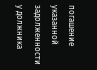погашение указанной задолженности у должника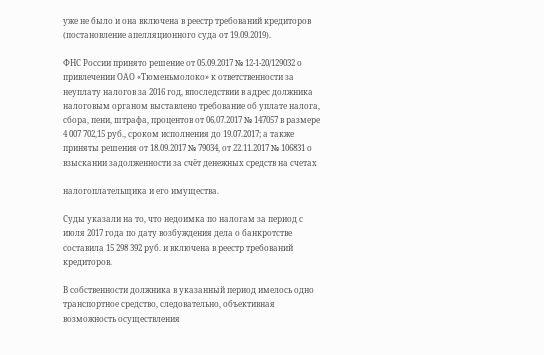уже не было и она включена в реестр требований кредиторов (постановление апелляционного суда от 19.09.2019).

ФНС России принято решение от 05.09.2017 № 12-1-20/129032 о привлечении ОАО «Тюменьмолоко» к ответственности за неуплату налогов за 2016 год, впоследствии в адрес должника налоговым органом выставлено требование об уплате налога, сбора, пени, штрафа, процентов от 06.07.2017 № 147057 в размере 4 007 702,15 руб., сроком исполнения до 19.07.2017; а также приняты решения от 18.09.2017 № 79034, от 22.11.2017 № 106831 о взыскании задолженности за счёт денежных средств на счетах

налогоплательщика и его имущества.

Суды указали на то, что недоимка по налогам за период с июля 2017 года по дату возбуждения дела о банкротстве составила 15 298 392 руб. и включена в реестр требований кредиторов.

В собственности должника в указанный период имелось одно транспортное средство, следовательно, объективная возможность осуществления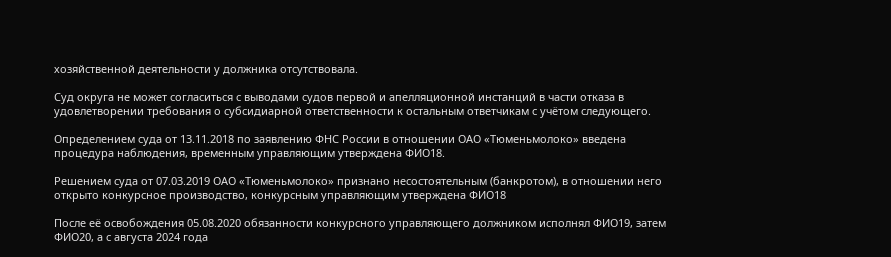хозяйственной деятельности у должника отсутствовала.

Суд округа не может согласиться с выводами судов первой и апелляционной инстанций в части отказа в удовлетворении требования о субсидиарной ответственности к остальным ответчикам с учётом следующего.

Определением суда от 13.11.2018 по заявлению ФНС России в отношении ОАО «Тюменьмолоко» введена процедура наблюдения, временным управляющим утверждена ФИО18.

Решением суда от 07.03.2019 ОАО «Тюменьмолоко» признано несостоятельным (банкротом), в отношении него открыто конкурсное производство, конкурсным управляющим утверждена ФИО18

После её освобождения 05.08.2020 обязанности конкурсного управляющего должником исполнял ФИО19, затем ФИО20, а с августа 2024 года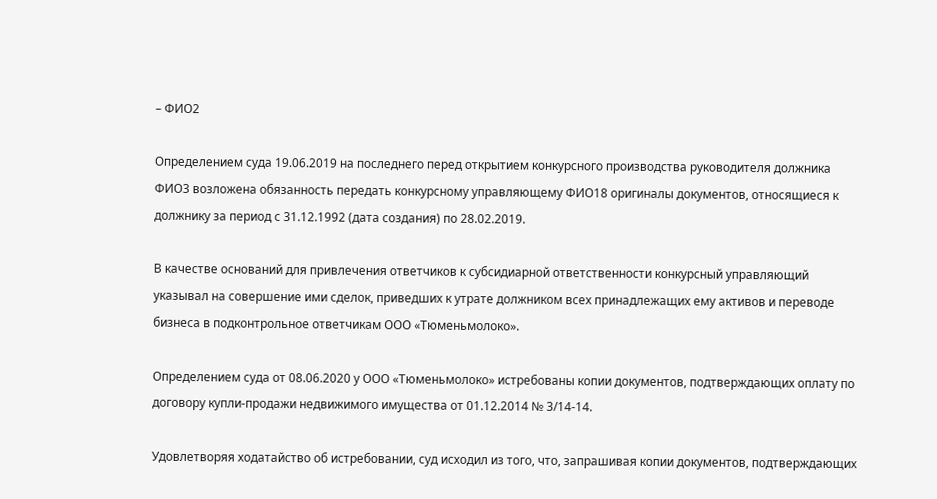– ФИО2

Определением суда 19.06.2019 на последнего перед открытием конкурсного производства руководителя должника ФИО3 возложена обязанность передать конкурсному управляющему ФИО18 оригиналы документов, относящиеся к должнику за период с 31.12.1992 (дата создания) по 28.02.2019.

В качестве оснований для привлечения ответчиков к субсидиарной ответственности конкурсный управляющий указывал на совершение ими сделок, приведших к утрате должником всех принадлежащих ему активов и переводе бизнеса в подконтрольное ответчикам ООО «Тюменьмолоко».

Определением суда от 08.06.2020 у ООО «Тюменьмолоко» истребованы копии документов, подтверждающих оплату по договору купли-продажи недвижимого имущества от 01.12.2014 № 3/14-14.

Удовлетворяя ходатайство об истребовании, суд исходил из того, что, запрашивая копии документов, подтверждающих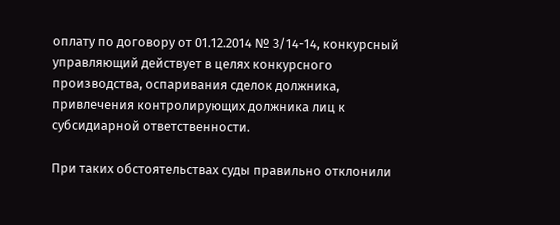оплату по договору от 01.12.2014 № 3/14-14, конкурсный управляющий действует в целях конкурсного производства, оспаривания сделок должника, привлечения контролирующих должника лиц к субсидиарной ответственности.

При таких обстоятельствах суды правильно отклонили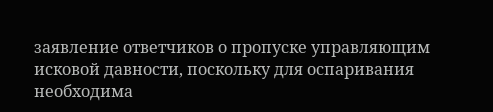заявление ответчиков о пропуске управляющим исковой давности, поскольку для оспаривания необходима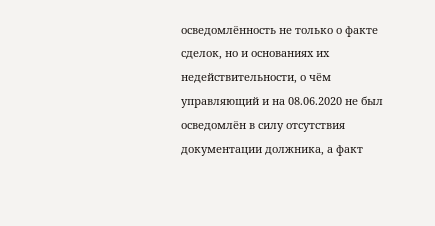осведомлённость не только о факте сделок, но и основаниях их недействительности, о чём управляющий и на 08.06.2020 не был осведомлён в силу отсутствия документации должника, а факт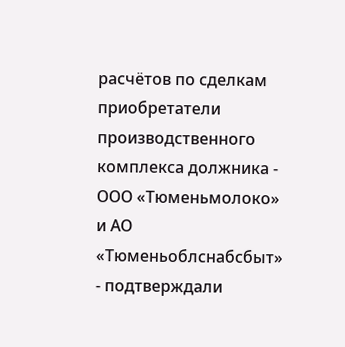расчётов по сделкам приобретатели производственного комплекса должника - ООО «Тюменьмолоко» и АО «Тюменьоблснабсбыт» - подтверждали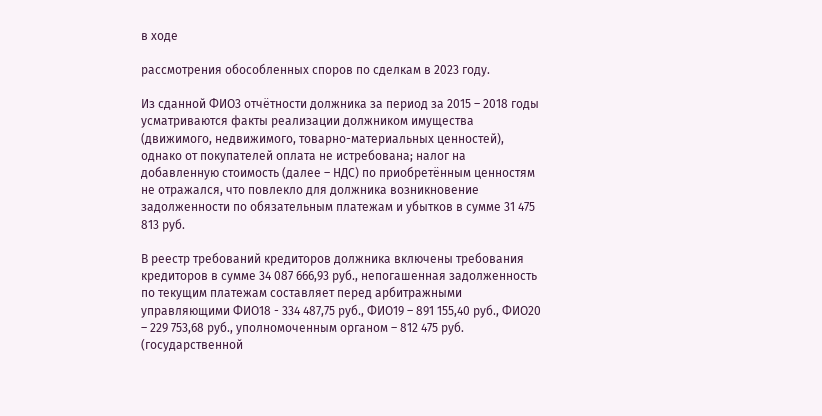в ходе

рассмотрения обособленных споров по сделкам в 2023 году.

Из сданной ФИО3 отчётности должника за период за 2015 – 2018 годы усматриваются факты реализации должником имущества (движимого, недвижимого, товарно-материальных ценностей), однако от покупателей оплата не истребована; налог на добавленную стоимость (далее – НДС) по приобретённым ценностям не отражался, что повлекло для должника возникновение задолженности по обязательным платежам и убытков в сумме 31 475 813 руб.

В реестр требований кредиторов должника включены требования кредиторов в сумме 34 087 666,93 руб., непогашенная задолженность по текущим платежам составляет перед арбитражными управляющими ФИО18 - 334 487,75 руб., ФИО19 – 891 155,40 руб., ФИО20 – 229 753,68 руб., уполномоченным органом – 812 475 руб. (государственной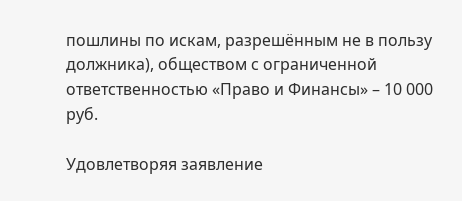пошлины по искам, разрешённым не в пользу должника), обществом с ограниченной ответственностью «Право и Финансы» – 10 000 руб.

Удовлетворяя заявление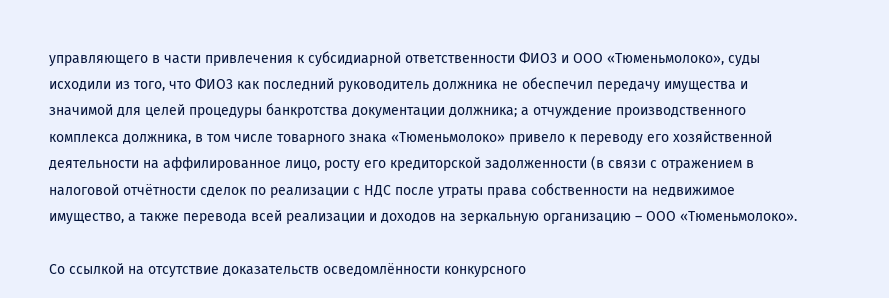управляющего в части привлечения к субсидиарной ответственности ФИО3 и ООО «Тюменьмолоко», суды исходили из того, что ФИО3 как последний руководитель должника не обеспечил передачу имущества и значимой для целей процедуры банкротства документации должника; а отчуждение производственного комплекса должника, в том числе товарного знака «Тюменьмолоко» привело к переводу его хозяйственной деятельности на аффилированное лицо, росту его кредиторской задолженности (в связи с отражением в налоговой отчётности сделок по реализации с НДС после утраты права собственности на недвижимое имущество, а также перевода всей реализации и доходов на зеркальную организацию – ООО «Тюменьмолоко».

Со ссылкой на отсутствие доказательств осведомлённости конкурсного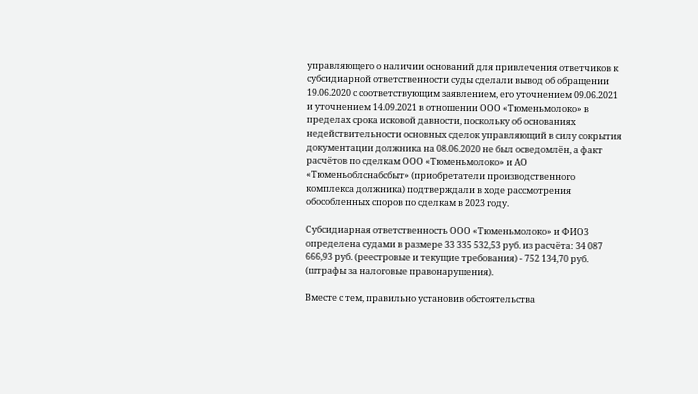управляющего о наличии оснований для привлечения ответчиков к субсидиарной ответственности суды сделали вывод об обращении 19.06.2020 с соответствующим заявлением, его уточнением 09.06.2021 и уточнением 14.09.2021 в отношении ООО «Тюменьмолоко» в пределах срока исковой давности, поскольку об основаниях недействительности основных сделок управляющий в силу сокрытия документации должника на 08.06.2020 не был осведомлён, а факт расчётов по сделкам ООО «Тюменьмолоко» и АО «Тюменьоблснабсбыт» (приобретатели производственного комплекса должника) подтверждали в ходе рассмотрения обособленных споров по сделкам в 2023 году.

Субсидиарная ответственность ООО «Тюменьмолоко» и ФИО3 определена судами в размере 33 335 532,53 руб. из расчёта: 34 087 666,93 руб. (реестровые и текущие требования) - 752 134,70 руб. (штрафы за налоговые правонарушения).

Вместе с тем, правильно установив обстоятельства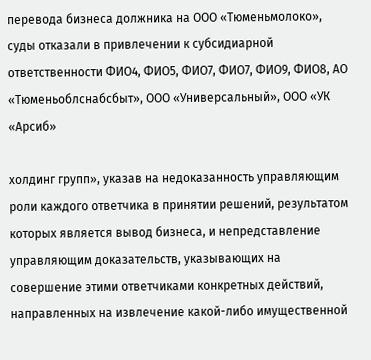перевода бизнеса должника на ООО «Тюменьмолоко», суды отказали в привлечении к субсидиарной ответственности ФИО4, ФИО5, ФИО7, ФИО7, ФИО9, ФИО8, АО «Тюменьоблснабсбыт», ООО «Универсальный», ООО «УК «Арсиб»

холдинг групп», указав на недоказанность управляющим роли каждого ответчика в принятии решений, результатом которых является вывод бизнеса, и непредставление управляющим доказательств, указывающих на совершение этими ответчиками конкретных действий, направленных на извлечение какой-либо имущественной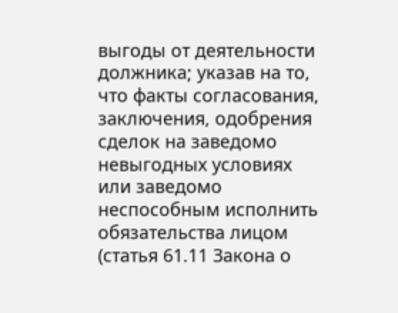выгоды от деятельности должника; указав на то, что факты согласования, заключения, одобрения сделок на заведомо невыгодных условиях или заведомо неспособным исполнить обязательства лицом (статья 61.11 Закона о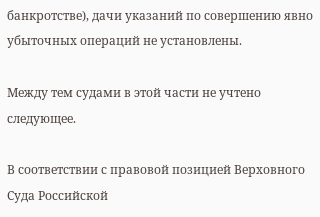банкротстве), дачи указаний по совершению явно убыточных операций не установлены.

Между тем судами в этой части не учтено следующее.

В соответствии с правовой позицией Верховного Суда Российской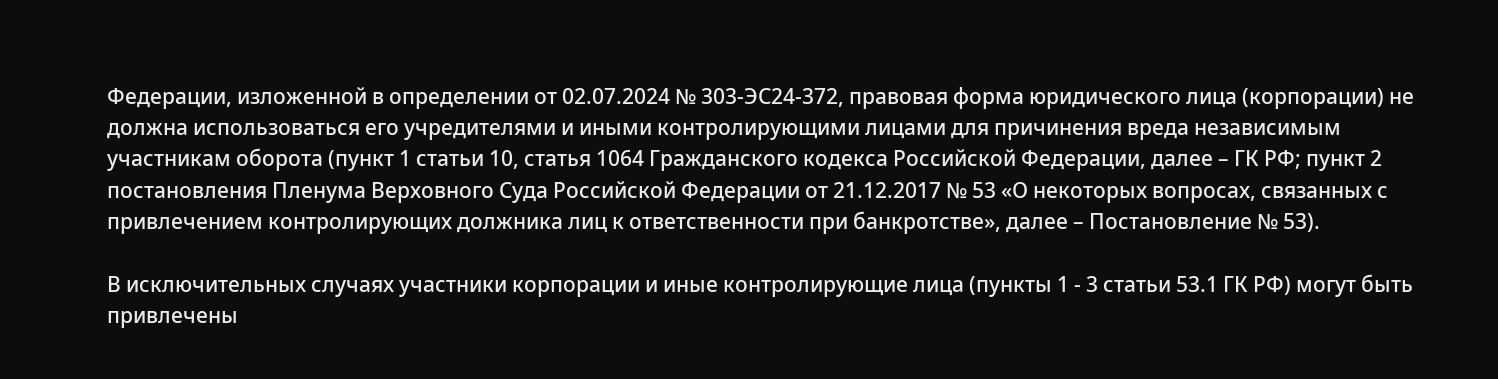Федерации, изложенной в определении от 02.07.2024 № 303-ЭС24-372, правовая форма юридического лица (корпорации) не должна использоваться его учредителями и иными контролирующими лицами для причинения вреда независимым участникам оборота (пункт 1 статьи 10, статья 1064 Гражданского кодекса Российской Федерации, далее – ГК РФ; пункт 2 постановления Пленума Верховного Суда Российской Федерации от 21.12.2017 № 53 «О некоторых вопросах, связанных с привлечением контролирующих должника лиц к ответственности при банкротстве», далее – Постановление № 53).

В исключительных случаях участники корпорации и иные контролирующие лица (пункты 1 - 3 статьи 53.1 ГК РФ) могут быть привлечены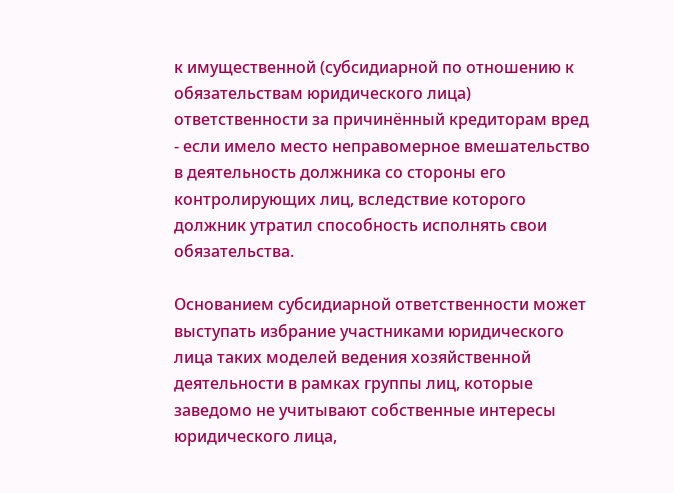к имущественной (субсидиарной по отношению к обязательствам юридического лица) ответственности за причинённый кредиторам вред - если имело место неправомерное вмешательство в деятельность должника со стороны его контролирующих лиц, вследствие которого должник утратил способность исполнять свои обязательства.

Основанием субсидиарной ответственности может выступать избрание участниками юридического лица таких моделей ведения хозяйственной деятельности в рамках группы лиц, которые заведомо не учитывают собственные интересы юридического лица,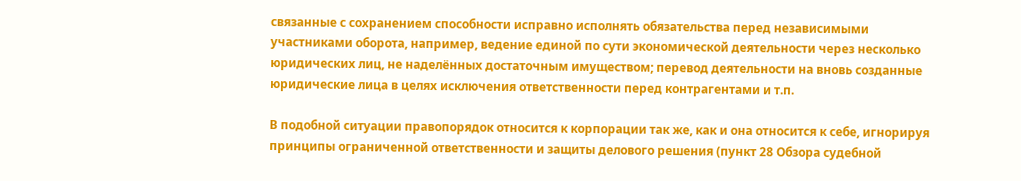связанные с сохранением способности исправно исполнять обязательства перед независимыми участниками оборота, например, ведение единой по сути экономической деятельности через несколько юридических лиц, не наделённых достаточным имуществом; перевод деятельности на вновь созданные юридические лица в целях исключения ответственности перед контрагентами и т.п.

В подобной ситуации правопорядок относится к корпорации так же, как и она относится к себе, игнорируя принципы ограниченной ответственности и защиты делового решения (пункт 28 Обзора судебной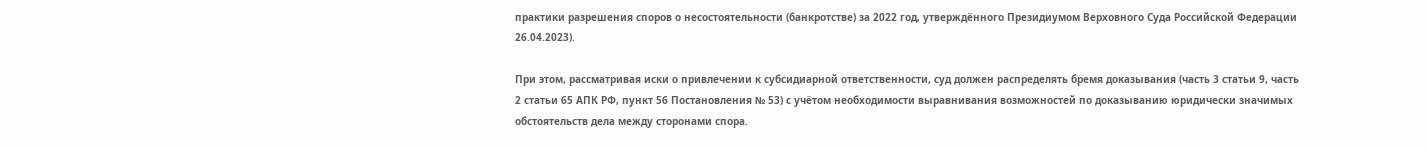практики разрешения споров о несостоятельности (банкротстве) за 2022 год, утверждённого Президиумом Верховного Суда Российской Федерации 26.04.2023).

При этом, рассматривая иски о привлечении к субсидиарной ответственности, суд должен распределять бремя доказывания (часть 3 статьи 9, часть 2 статьи 65 АПК РФ, пункт 56 Постановления № 53) с учётом необходимости выравнивания возможностей по доказыванию юридически значимых обстоятельств дела между сторонами спора.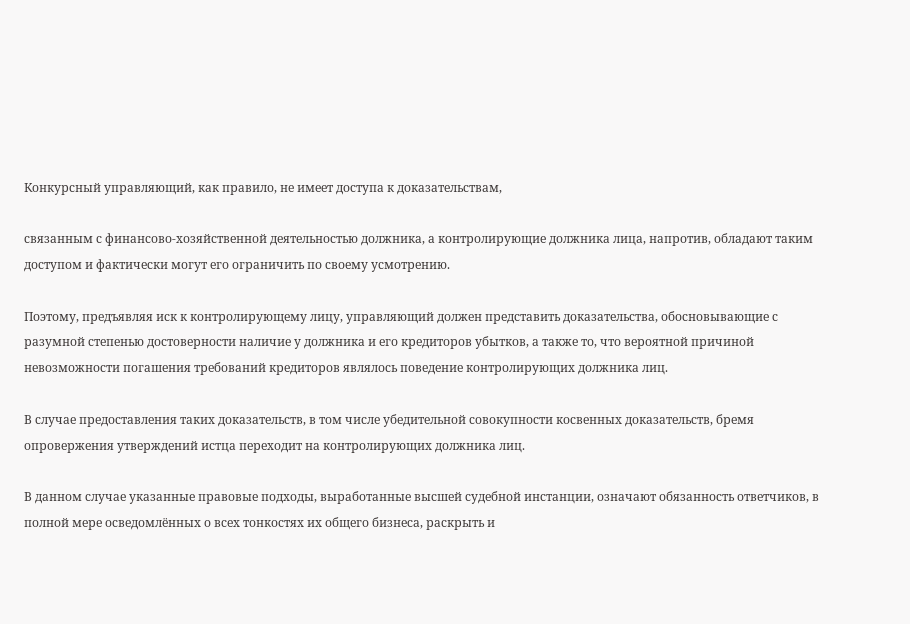Конкурсный управляющий, как правило, не имеет доступа к доказательствам,

связанным с финансово-хозяйственной деятельностью должника, а контролирующие должника лица, напротив, обладают таким доступом и фактически могут его ограничить по своему усмотрению.

Поэтому, предъявляя иск к контролирующему лицу, управляющий должен представить доказательства, обосновывающие с разумной степенью достоверности наличие у должника и его кредиторов убытков, а также то, что вероятной причиной невозможности погашения требований кредиторов являлось поведение контролирующих должника лиц.

В случае предоставления таких доказательств, в том числе убедительной совокупности косвенных доказательств, бремя опровержения утверждений истца переходит на контролирующих должника лиц.

В данном случае указанные правовые подходы, выработанные высшей судебной инстанции, означают обязанность ответчиков, в полной мере осведомлённых о всех тонкостях их общего бизнеса, раскрыть и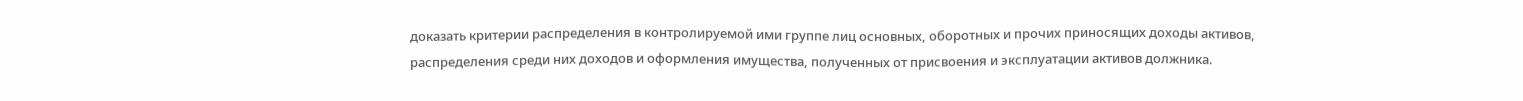доказать критерии распределения в контролируемой ими группе лиц основных, оборотных и прочих приносящих доходы активов, распределения среди них доходов и оформления имущества, полученных от присвоения и эксплуатации активов должника.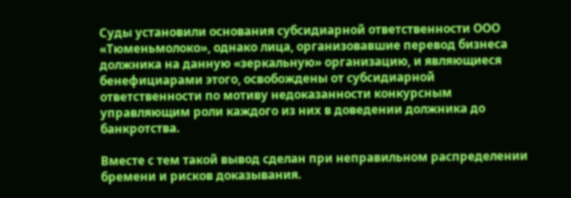Суды установили основания субсидиарной ответственности ООО «Тюменьмолоко», однако лица, организовавшие перевод бизнеса должника на данную «зеркальную» организацию, и являющиеся бенефициарами этого, освобождены от субсидиарной ответственности по мотиву недоказанности конкурсным управляющим роли каждого из них в доведении должника до банкротства.

Вместе с тем такой вывод сделан при неправильном распределении бремени и рисков доказывания.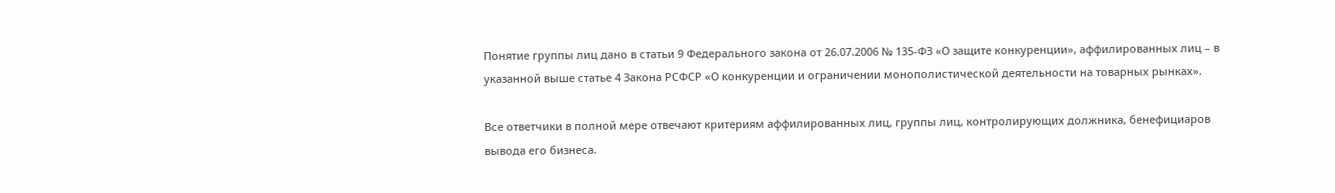Понятие группы лиц дано в статьи 9 Федерального закона от 26.07.2006 № 135-ФЗ «О защите конкуренции», аффилированных лиц – в указанной выше статье 4 Закона РСФСР «О конкуренции и ограничении монополистической деятельности на товарных рынках».

Все ответчики в полной мере отвечают критериям аффилированных лиц, группы лиц, контролирующих должника, бенефициаров вывода его бизнеса.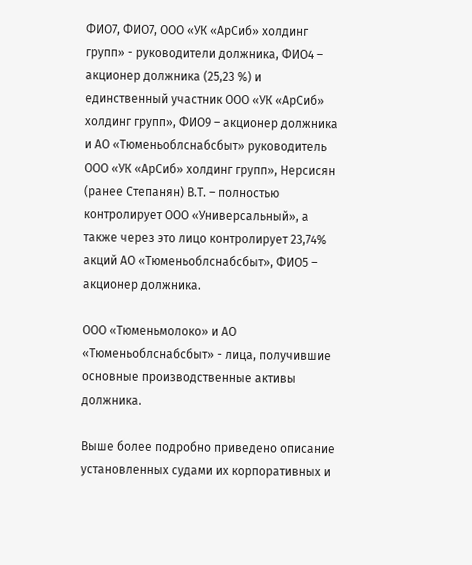ФИО7, ФИО7, ООО «УК «АрСиб» холдинг групп» - руководители должника, ФИО4 – акционер должника (25,23 %) и единственный участник ООО «УК «АрСиб» холдинг групп», ФИО9 – акционер должника и АО «Тюменьоблснабсбыт» руководитель ООО «УК «АрСиб» холдинг групп», Нерсисян (ранее Степанян) В.Т. – полностью контролирует ООО «Универсальный», а также через это лицо контролирует 23,74% акций АО «Тюменьоблснабсбыт», ФИО5 – акционер должника.

ООО «Тюменьмолоко» и АО «Тюменьоблснабсбыт» - лица, получившие основные производственные активы должника.

Выше более подробно приведено описание установленных судами их корпоративных и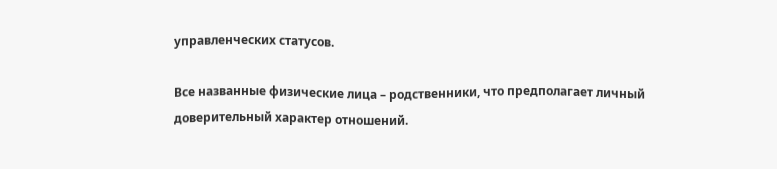управленческих статусов.

Все названные физические лица – родственники, что предполагает личный доверительный характер отношений.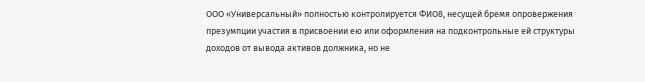ООО «Универсальный» полностью контролируется ФИО8, несущей бремя опровержения презумпции участия в присвоении ею или оформления на подконтрольные ей структуры доходов от вывода активов должника, но не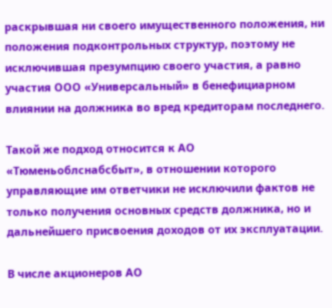раскрывшая ни своего имущественного положения, ни положения подконтрольных структур, поэтому не исключившая презумпцию своего участия, а равно участия ООО «Универсальный» в бенефициарном влиянии на должника во вред кредиторам последнего.

Такой же подход относится к АО «Тюменьоблснабсбыт», в отношении которого управляющие им ответчики не исключили фактов не только получения основных средств должника, но и дальнейшего присвоения доходов от их эксплуатации.

В числе акционеров АО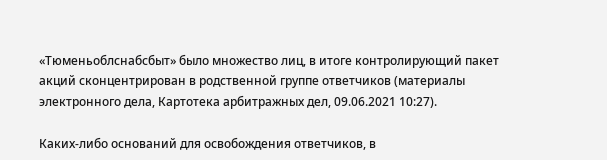«Тюменьоблснабсбыт» было множество лиц, в итоге контролирующий пакет акций сконцентрирован в родственной группе ответчиков (материалы электронного дела, Картотека арбитражных дел, 09.06.2021 10:27).

Каких-либо оснований для освобождения ответчиков, в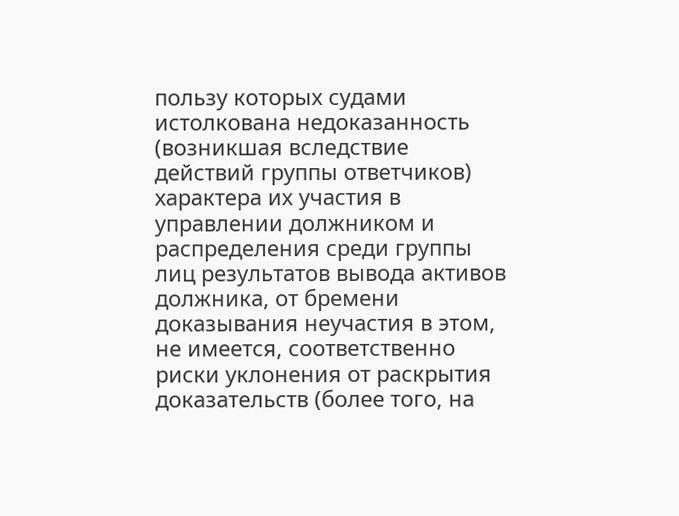пользу которых судами истолкована недоказанность (возникшая вследствие действий группы ответчиков) характера их участия в управлении должником и распределения среди группы лиц результатов вывода активов должника, от бремени доказывания неучастия в этом, не имеется, соответственно риски уклонения от раскрытия доказательств (более того, на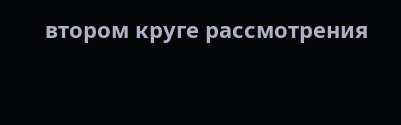втором круге рассмотрения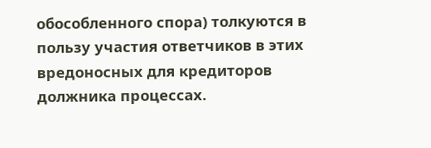обособленного спора) толкуются в пользу участия ответчиков в этих вредоносных для кредиторов должника процессах.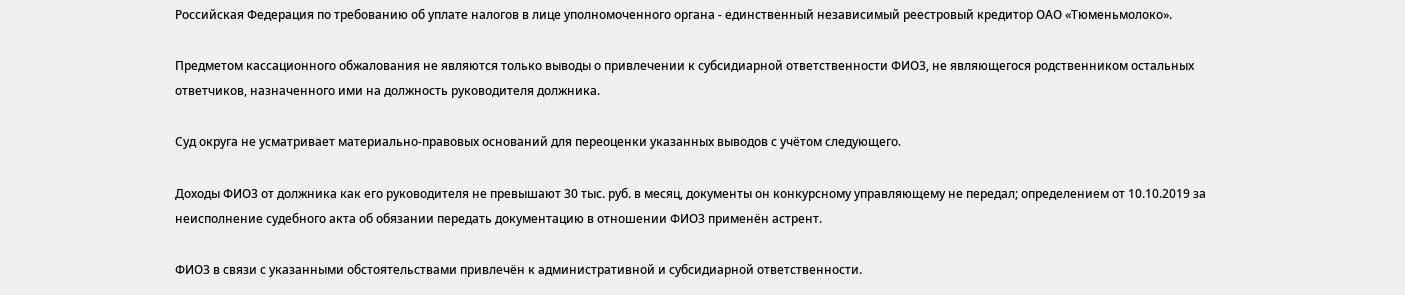Российская Федерация по требованию об уплате налогов в лице уполномоченного органа - единственный независимый реестровый кредитор ОАО «Тюменьмолоко».

Предметом кассационного обжалования не являются только выводы о привлечении к субсидиарной ответственности ФИО3, не являющегося родственником остальных ответчиков, назначенного ими на должность руководителя должника.

Суд округа не усматривает материально-правовых оснований для переоценки указанных выводов с учётом следующего.

Доходы ФИО3 от должника как его руководителя не превышают 30 тыс. руб. в месяц, документы он конкурсному управляющему не передал; определением от 10.10.2019 за неисполнение судебного акта об обязании передать документацию в отношении ФИО3 применён астрент.

ФИО3 в связи с указанными обстоятельствами привлечён к административной и субсидиарной ответственности.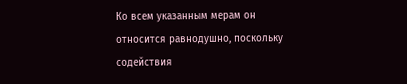Ко всем указанным мерам он относится равнодушно, поскольку содействия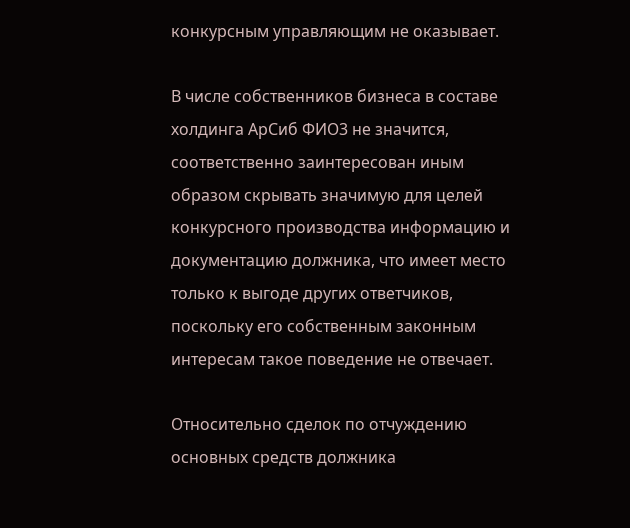конкурсным управляющим не оказывает.

В числе собственников бизнеса в составе холдинга АрСиб ФИО3 не значится, соответственно заинтересован иным образом скрывать значимую для целей конкурсного производства информацию и документацию должника, что имеет место только к выгоде других ответчиков, поскольку его собственным законным интересам такое поведение не отвечает.

Относительно сделок по отчуждению основных средств должника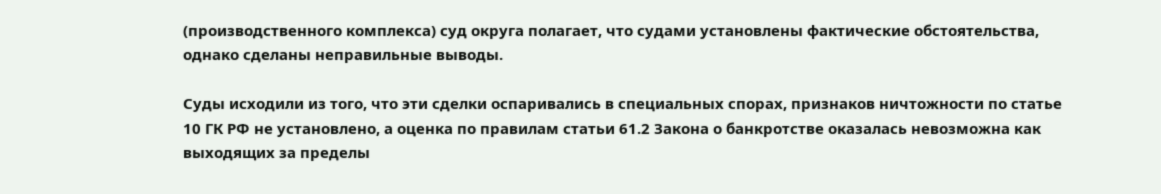(производственного комплекса) суд округа полагает, что судами установлены фактические обстоятельства, однако сделаны неправильные выводы.

Суды исходили из того, что эти сделки оспаривались в специальных спорах, признаков ничтожности по статье 10 ГК РФ не установлено, а оценка по правилам статьи 61.2 Закона о банкротстве оказалась невозможна как выходящих за пределы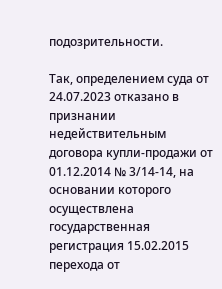подозрительности.

Так, определением суда от 24.07.2023 отказано в признании недействительным договора купли-продажи от 01.12.2014 № 3/14-14, на основании которого осуществлена государственная регистрация 15.02.2015 перехода от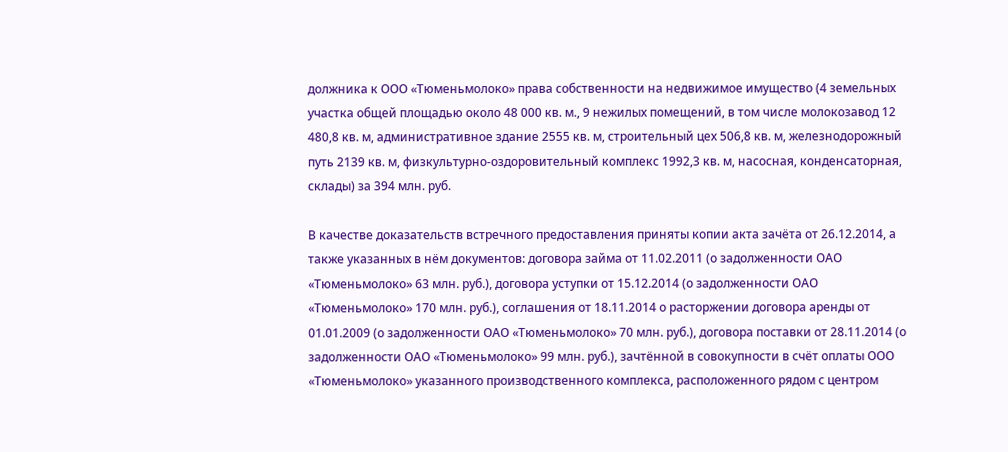должника к ООО «Тюменьмолоко» права собственности на недвижимое имущество (4 земельных участка общей площадью около 48 000 кв. м., 9 нежилых помещений, в том числе молокозавод 12 480,8 кв. м, административное здание 2555 кв. м, строительный цех 506,8 кв. м, железнодорожный путь 2139 кв. м, физкультурно-оздоровительный комплекс 1992,3 кв. м, насосная, конденсаторная, склады) за 394 млн. руб.

В качестве доказательств встречного предоставления приняты копии акта зачёта от 26.12.2014, а также указанных в нём документов: договора займа от 11.02.2011 (о задолженности ОАО «Тюменьмолоко» 63 млн. руб.), договора уступки от 15.12.2014 (о задолженности ОАО «Тюменьмолоко» 170 млн. руб.), соглашения от 18.11.2014 о расторжении договора аренды от 01.01.2009 (о задолженности ОАО «Тюменьмолоко» 70 млн. руб.), договора поставки от 28.11.2014 (о задолженности ОАО «Тюменьмолоко» 99 млн. руб.), зачтённой в совокупности в счёт оплаты ООО «Тюменьмолоко» указанного производственного комплекса, расположенного рядом с центром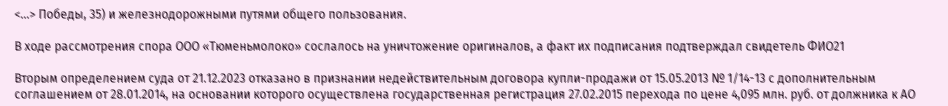<...> Победы, 35) и железнодорожными путями общего пользования.

В ходе рассмотрения спора ООО «Тюменьмолоко» сослалось на уничтожение оригиналов, а факт их подписания подтверждал свидетель ФИО21

Вторым определением суда от 21.12.2023 отказано в признании недействительным договора купли-продажи от 15.05.2013 № 1/14-13 с дополнительным соглашением от 28.01.2014, на основании которого осуществлена государственная регистрация 27.02.2015 перехода по цене 4,095 млн. руб. от должника к АО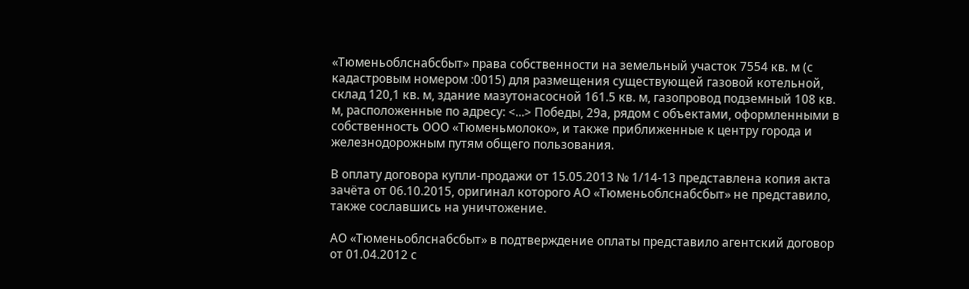«Тюменьоблснабсбыт» права собственности на земельный участок 7554 кв. м (с кадастровым номером :0015) для размещения существующей газовой котельной, склад 120,1 кв. м, здание мазутонасосной 161.5 кв. м, газопровод подземный 108 кв. м, расположенные по адресу: <...> Победы, 29а, рядом с объектами, оформленными в собственность ООО «Тюменьмолоко», и также приближенные к центру города и железнодорожным путям общего пользования.

В оплату договора купли-продажи от 15.05.2013 № 1/14-13 представлена копия акта зачёта от 06.10.2015, оригинал которого АО «Тюменьоблснабсбыт» не представило, также сославшись на уничтожение.

АО «Тюменьоблснабсбыт» в подтверждение оплаты представило агентский договор от 01.04.2012 с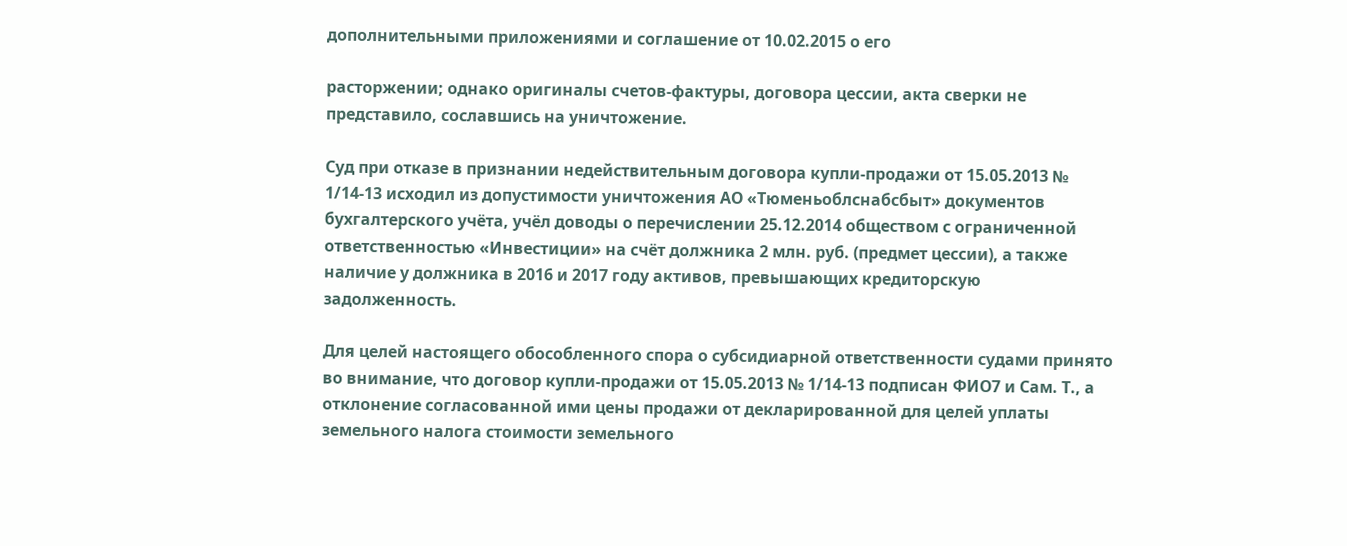дополнительными приложениями и соглашение от 10.02.2015 о его

расторжении; однако оригиналы счетов-фактуры, договора цессии, акта сверки не представило, сославшись на уничтожение.

Суд при отказе в признании недействительным договора купли-продажи от 15.05.2013 № 1/14-13 исходил из допустимости уничтожения АО «Тюменьоблснабсбыт» документов бухгалтерского учёта, учёл доводы о перечислении 25.12.2014 обществом с ограниченной ответственностью «Инвестиции» на счёт должника 2 млн. руб. (предмет цессии), а также наличие у должника в 2016 и 2017 году активов, превышающих кредиторскую задолженность.

Для целей настоящего обособленного спора о субсидиарной ответственности судами принято во внимание, что договор купли-продажи от 15.05.2013 № 1/14-13 подписан ФИО7 и Сам. Т., а отклонение согласованной ими цены продажи от декларированной для целей уплаты земельного налога стоимости земельного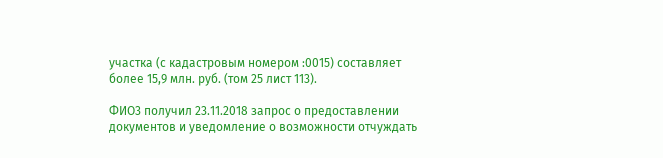участка (с кадастровым номером :0015) составляет более 15,9 млн. руб. (том 25 лист 113).

ФИО3 получил 23.11.2018 запрос о предоставлении документов и уведомление о возможности отчуждать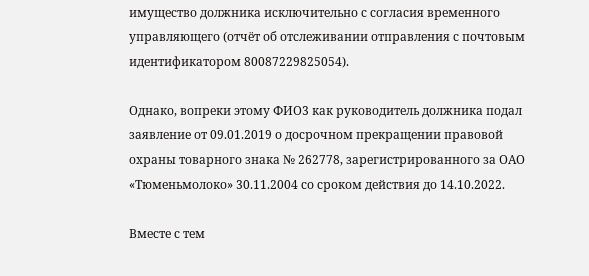имущество должника исключительно с согласия временного управляющего (отчёт об отслеживании отправления с почтовым идентификатором 80087229825054).

Однако, вопреки этому ФИО3 как руководитель должника подал заявление от 09.01.2019 о досрочном прекращении правовой охраны товарного знака № 262778, зарегистрированного за ОАО «Тюменьмолоко» 30.11.2004 со сроком действия до 14.10.2022.

Вместе с тем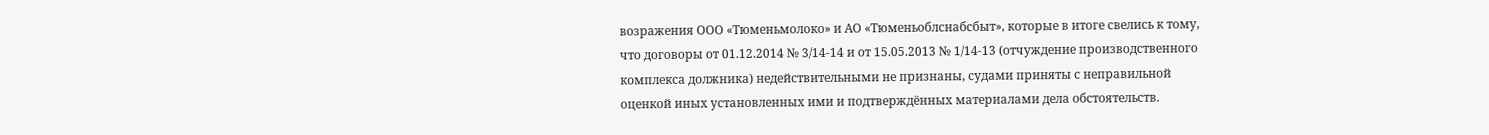возражения ООО «Тюменьмолоко» и АО «Тюменьоблснабсбыт», которые в итоге свелись к тому, что договоры от 01.12.2014 № 3/14-14 и от 15.05.2013 № 1/14-13 (отчуждение производственного комплекса должника) недействительными не признаны, судами приняты с неправильной оценкой иных установленных ими и подтверждённых материалами дела обстоятельств.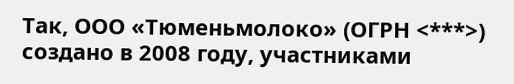Так, ООО «Тюменьмолоко» (ОГРН <***>) создано в 2008 году, участниками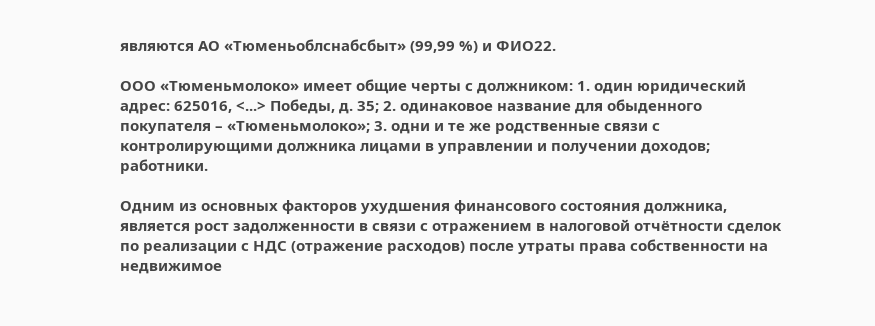являются АО «Тюменьоблснабсбыт» (99,99 %) и ФИО22.

ООО «Тюменьмолоко» имеет общие черты с должником: 1. один юридический адрес: 625016, <...> Победы, д. 35; 2. одинаковое название для обыденного покупателя – «Тюменьмолоко»; 3. одни и те же родственные связи с контролирующими должника лицами в управлении и получении доходов; работники.

Одним из основных факторов ухудшения финансового состояния должника, является рост задолженности в связи с отражением в налоговой отчётности сделок по реализации с НДС (отражение расходов) после утраты права собственности на недвижимое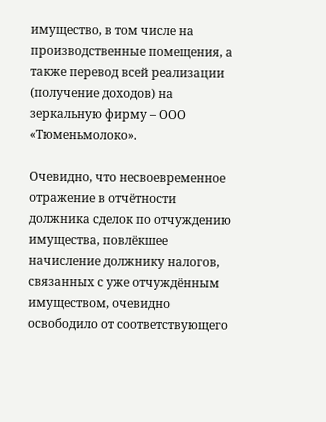имущество, в том числе на производственные помещения, а также перевод всей реализации (получение доходов) на зеркальную фирму – ООО «Тюменьмолоко».

Очевидно, что несвоевременное отражение в отчётности должника сделок по отчуждению имущества, повлёкшее начисление должнику налогов, связанных с уже отчуждённым имуществом, очевидно освободило от соответствующего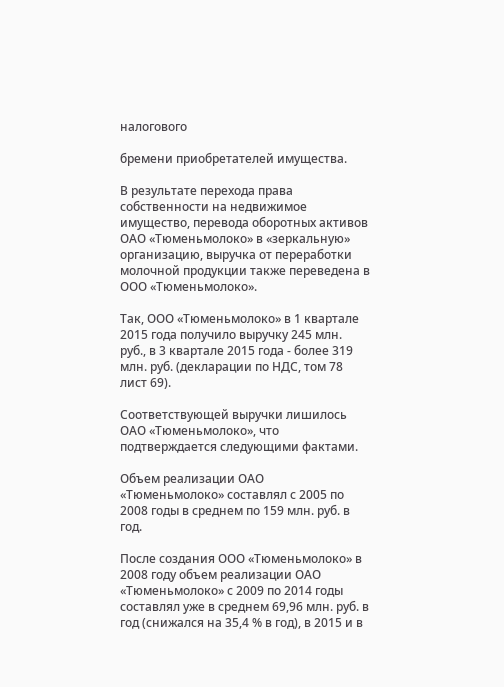налогового

бремени приобретателей имущества.

В результате перехода права собственности на недвижимое имущество, перевода оборотных активов ОАО «Тюменьмолоко» в «зеркальную» организацию, выручка от переработки молочной продукции также переведена в ООО «Тюменьмолоко».

Так, ООО «Тюменьмолоко» в 1 квартале 2015 года получило выручку 245 млн. руб., в 3 квартале 2015 года - более 319 млн. руб. (декларации по НДС, том 78 лист 69).

Соответствующей выручки лишилось ОАО «Тюменьмолоко», что подтверждается следующими фактами.

Объем реализации ОАО «Тюменьмолоко» составлял с 2005 по 2008 годы в среднем по 159 млн. руб. в год.

После создания ООО «Тюменьмолоко» в 2008 году объем реализации ОАО «Тюменьмолоко» с 2009 по 2014 годы составлял уже в среднем 69,96 млн. руб. в год (снижался на 35,4 % в год), в 2015 и в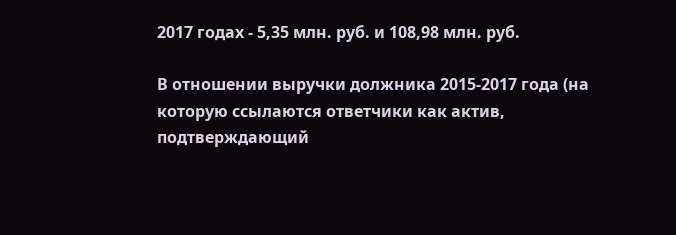2017 годах - 5,35 млн. руб. и 108,98 млн. руб.

В отношении выручки должника 2015-2017 года (на которую ссылаются ответчики как актив, подтверждающий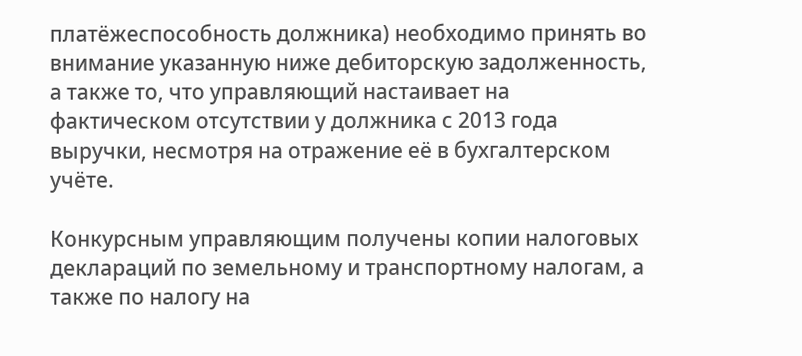платёжеспособность должника) необходимо принять во внимание указанную ниже дебиторскую задолженность, а также то, что управляющий настаивает на фактическом отсутствии у должника с 2013 года выручки, несмотря на отражение её в бухгалтерском учёте.

Конкурсным управляющим получены копии налоговых деклараций по земельному и транспортному налогам, а также по налогу на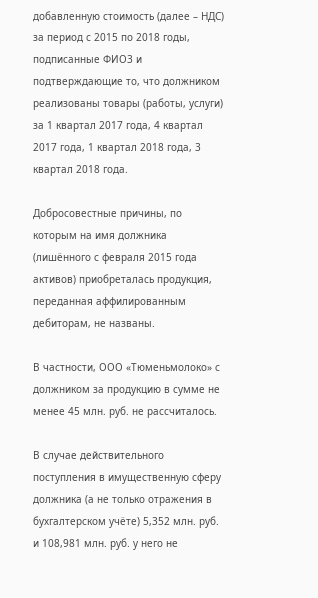добавленную стоимость (далее – НДС) за период с 2015 по 2018 годы, подписанные ФИО3 и подтверждающие то, что должником реализованы товары (работы, услуги) за 1 квартал 2017 года, 4 квартал 2017 года, 1 квартал 2018 года, 3 квартал 2018 года.

Добросовестные причины, по которым на имя должника (лишённого с февраля 2015 года активов) приобреталась продукция, переданная аффилированным дебиторам, не названы.

В частности, ООО «Тюменьмолоко» с должником за продукцию в сумме не менее 45 млн. руб. не рассчиталось.

В случае действительного поступления в имущественную сферу должника (а не только отражения в бухгалтерском учёте) 5,352 млн. руб. и 108,981 млн. руб. у него не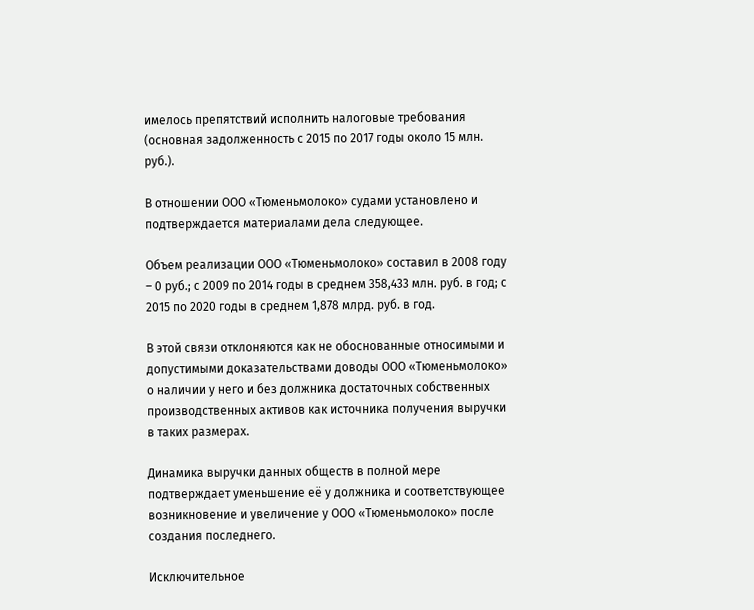имелось препятствий исполнить налоговые требования (основная задолженность с 2015 по 2017 годы около 15 млн. руб.).

В отношении ООО «Тюменьмолоко» судами установлено и подтверждается материалами дела следующее.

Объем реализации ООО «Тюменьмолоко» составил в 2008 году – 0 руб.; с 2009 по 2014 годы в среднем 358,433 млн. руб. в год; с 2015 по 2020 годы в среднем 1,878 млрд. руб. в год.

В этой связи отклоняются как не обоснованные относимыми и допустимыми доказательствами доводы ООО «Тюменьмолоко» о наличии у него и без должника достаточных собственных производственных активов как источника получения выручки в таких размерах.

Динамика выручки данных обществ в полной мере подтверждает уменьшение её у должника и соответствующее возникновение и увеличение у ООО «Тюменьмолоко» после создания последнего.

Исключительное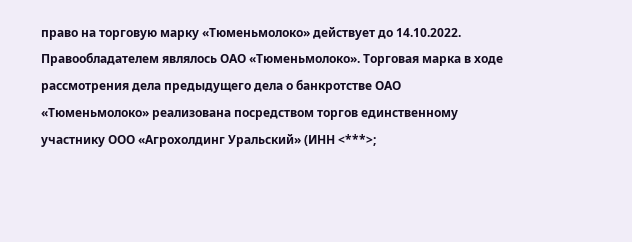право на торговую марку «Тюменьмолоко» действует до 14.10.2022. Правообладателем являлось ОАО «Тюменьмолоко». Торговая марка в ходе рассмотрения дела предыдущего дела о банкротстве ОАО «Тюменьмолоко» реализована посредством торгов единственному участнику ООО «Агрохолдинг Уральский» (ИНН <***>;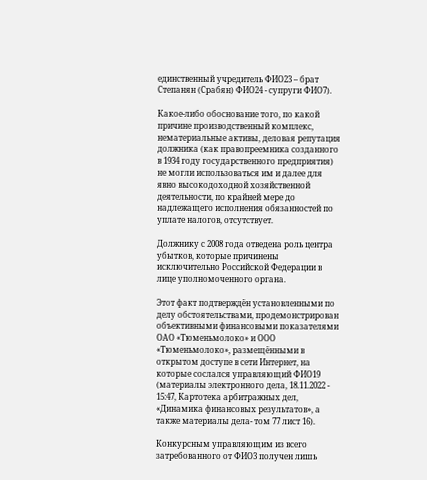единственный учредитель ФИО23 – брат Степанян (Срабян) ФИО24 - супруги ФИО7).

Какое-либо обоснование того, по какой причине производственный комплекс, нематериальные активы, деловая репутация должника (как правопреемника созданного в 1934 году государственного предприятия) не могли использоваться им и далее для явно высокодоходной хозяйственной деятельности, по крайней мере до надлежащего исполнения обязанностей по уплате налогов, отсутствует.

Должнику с 2008 года отведена роль центра убытков, которые причинены исключительно Российской Федерации в лице уполномоченного органа.

Этот факт подтверждён установленными по делу обстоятельствами, продемонстрирован объективными финансовыми показателями ОАО «Тюменьмолоко» и ООО «Тюменьмолоко», размещёнными в открытом доступе в сети Интернет, на которые сослался управляющий ФИО19 (материалы электронного дела, 18.11.2022 - 15:47, Картотека арбитражных дел, «Динамика финансовых результатов», а также материалы дела- том 77 лист 16).

Конкурсным управляющим из всего затребованного от ФИО3 получен лишь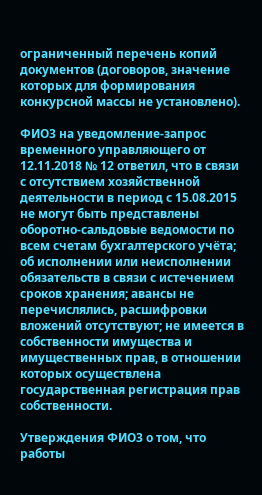ограниченный перечень копий документов (договоров, значение которых для формирования конкурсной массы не установлено).

ФИО3 на уведомление-запрос временного управляющего от 12.11.2018 № 12 ответил, что в связи с отсутствием хозяйственной деятельности в период с 15.08.2015 не могут быть представлены оборотно-сальдовые ведомости по всем счетам бухгалтерского учёта; об исполнении или неисполнении обязательств в связи с истечением сроков хранения; авансы не перечислялись, расшифровки вложений отсутствуют; не имеется в собственности имущества и имущественных прав, в отношении которых осуществлена государственная регистрация прав собственности.

Утверждения ФИО3 о том, что работы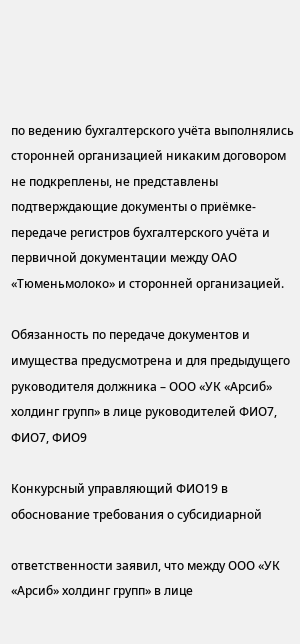по ведению бухгалтерского учёта выполнялись сторонней организацией никаким договором не подкреплены, не представлены подтверждающие документы о приёмке-передаче регистров бухгалтерского учёта и первичной документации между ОАО «Тюменьмолоко» и сторонней организацией.

Обязанность по передаче документов и имущества предусмотрена и для предыдущего руководителя должника – ООО «УК «Арсиб» холдинг групп» в лице руководителей ФИО7, ФИО7, ФИО9

Конкурсный управляющий ФИО19 в обоснование требования о субсидиарной

ответственности заявил, что между ООО «УК «Арсиб» холдинг групп» в лице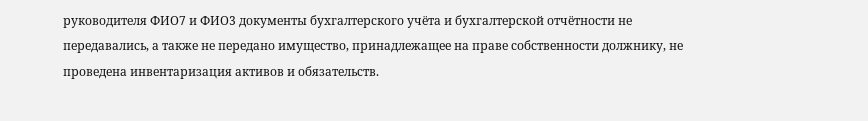руководителя ФИО7 и ФИО3 документы бухгалтерского учёта и бухгалтерской отчётности не передавались, а также не передано имущество, принадлежащее на праве собственности должнику, не проведена инвентаризация активов и обязательств.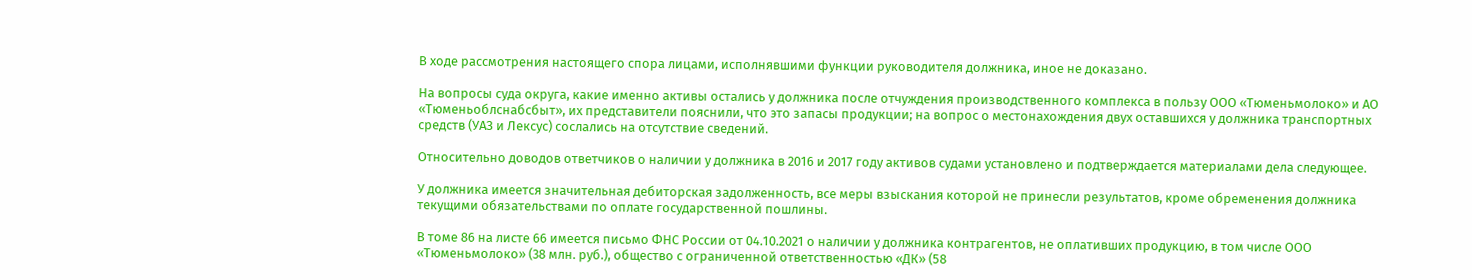В ходе рассмотрения настоящего спора лицами, исполнявшими функции руководителя должника, иное не доказано.

На вопросы суда округа, какие именно активы остались у должника после отчуждения производственного комплекса в пользу ООО «Тюменьмолоко» и АО «Тюменьоблснабсбыт», их представители пояснили, что это запасы продукции; на вопрос о местонахождения двух оставшихся у должника транспортных средств (УАЗ и Лексус) сослались на отсутствие сведений.

Относительно доводов ответчиков о наличии у должника в 2016 и 2017 году активов судами установлено и подтверждается материалами дела следующее.

У должника имеется значительная дебиторская задолженность, все меры взыскания которой не принесли результатов, кроме обременения должника текущими обязательствами по оплате государственной пошлины.

В томе 86 на листе 66 имеется письмо ФНС России от 04.10.2021 о наличии у должника контрагентов, не оплативших продукцию, в том числе ООО «Тюменьмолоко» (38 млн. руб.), общество с ограниченной ответственностью «ДК» (58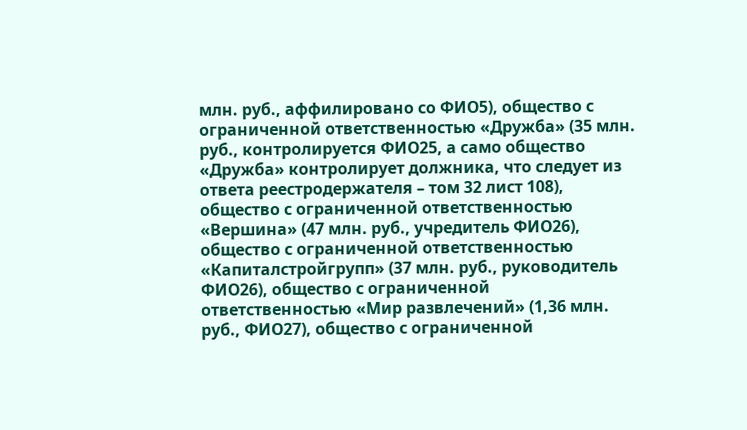млн. руб., аффилировано со ФИО5), общество с ограниченной ответственностью «Дружба» (35 млн. руб., контролируется ФИО25, а само общество «Дружба» контролирует должника, что следует из ответа реестродержателя – том 32 лист 108), общество с ограниченной ответственностью «Вершина» (47 млн. руб., учредитель ФИО26), общество с ограниченной ответственностью «Капиталстройгрупп» (37 млн. руб., руководитель ФИО26), общество с ограниченной ответственностью «Мир развлечений» (1,36 млн. руб., ФИО27), общество с ограниченной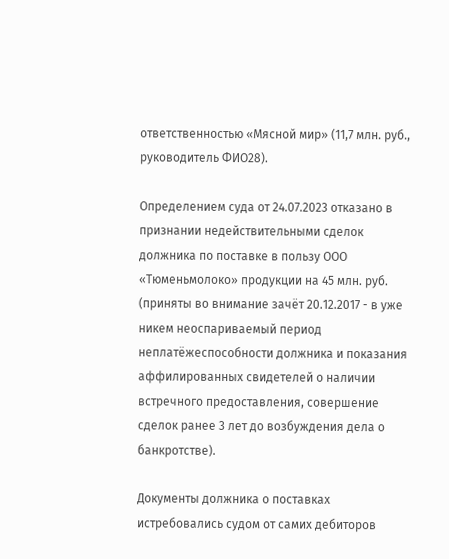ответственностью «Мясной мир» (11,7 млн. руб., руководитель ФИО28).

Определением суда от 24.07.2023 отказано в признании недействительными сделок должника по поставке в пользу ООО «Тюменьмолоко» продукции на 45 млн. руб. (приняты во внимание зачёт 20.12.2017 - в уже никем неоспариваемый период неплатёжеспособности должника и показания аффилированных свидетелей о наличии встречного предоставления, совершение сделок ранее 3 лет до возбуждения дела о банкротстве).

Документы должника о поставках истребовались судом от самих дебиторов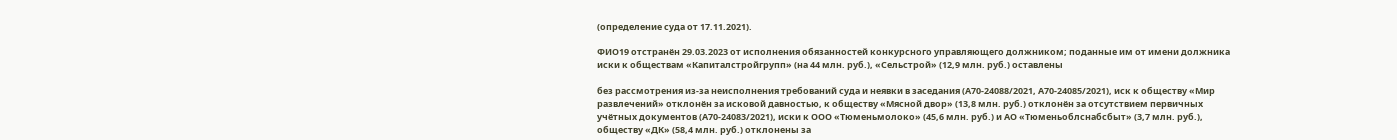(определение суда от 17.11.2021).

ФИО19 отстранён 29.03.2023 от исполнения обязанностей конкурсного управляющего должником; поданные им от имени должника иски к обществам «Капиталстройгрупп» (на 44 млн. руб.), «Сельстрой» (12,9 млн. руб.) оставлены

без рассмотрения из-за неисполнения требований суда и неявки в заседания (А70-24088/2021, А70-24085/2021), иск к обществу «Мир развлечений» отклонён за исковой давностью, к обществу «Мясной двор» (13,8 млн. руб.) отклонён за отсутствием первичных учётных документов (А70-24083/2021), иски к ООО «Тюменьмолоко» (45,6 млн. руб.) и АО «Тюменьоблснабсбыт» (3,7 млн. руб.), обществу «ДК» (58,4 млн. руб.) отклонены за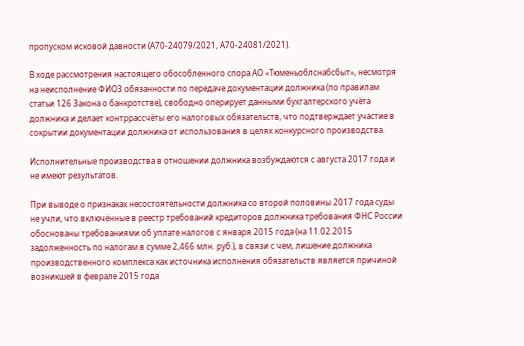пропуском исковой давности (А70-24079/2021, А70-24081/2021).

В ходе рассмотрения настоящего обособленного спора АО «Тюменьоблснабсбыт», несмотря на неисполнение ФИО3 обязанности по передаче документации должника (по правилам статьи 126 Закона о банкротстве), свободно оперирует данными бухгалтерского учёта должника и делает контррассчёты его налоговых обязательств, что подтверждает участие в сокрытии документации должника от использования в целях конкурсного производства.

Исполнительные производства в отношении должника возбуждаются с августа 2017 года и не имеют результатов.

При выводе о признаках несостоятельности должника со второй половины 2017 года суды не учли, что включённые в реестр требований кредиторов должника требования ФНС России обоснованы требованиями об уплате налогов с января 2015 года (на 11.02.2015 задолженность по налогам в сумме 2,466 млн. руб.), в связи с чем, лишение должника производственного комплекса как источника исполнения обязательств является причиной возникшей в феврале 2015 года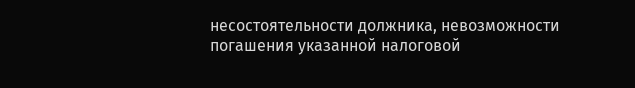несостоятельности должника, невозможности погашения указанной налоговой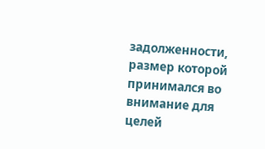задолженности, размер которой принимался во внимание для целей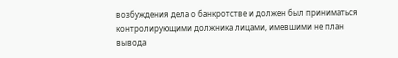возбуждения дела о банкротстве и должен был приниматься контролирующими должника лицами, имевшими не план вывода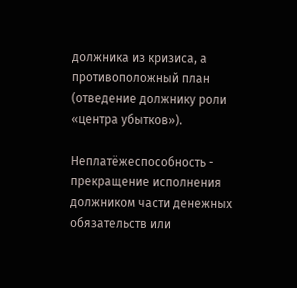должника из кризиса, а противоположный план (отведение должнику роли «центра убытков»).

Неплатёжеспособность - прекращение исполнения должником части денежных обязательств или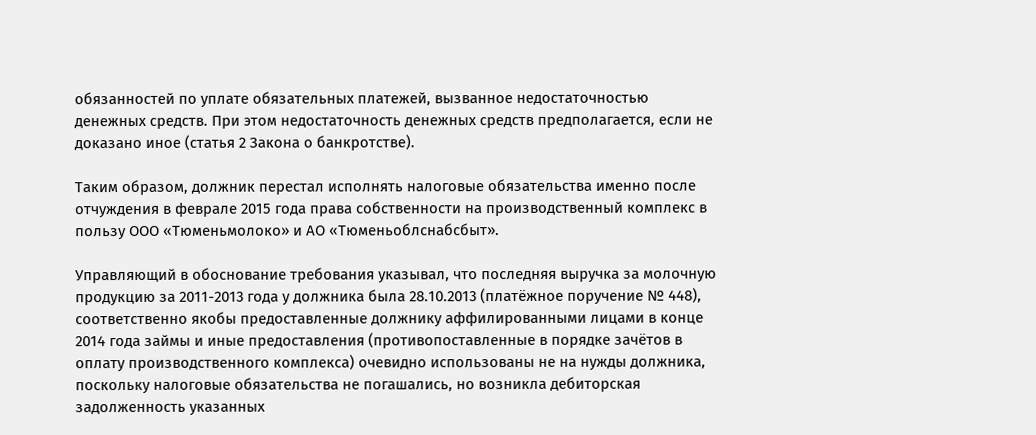обязанностей по уплате обязательных платежей, вызванное недостаточностью денежных средств. При этом недостаточность денежных средств предполагается, если не доказано иное (статья 2 Закона о банкротстве).

Таким образом, должник перестал исполнять налоговые обязательства именно после отчуждения в феврале 2015 года права собственности на производственный комплекс в пользу ООО «Тюменьмолоко» и АО «Тюменьоблснабсбыт».

Управляющий в обоснование требования указывал, что последняя выручка за молочную продукцию за 2011-2013 года у должника была 28.10.2013 (платёжное поручение № 448), соответственно якобы предоставленные должнику аффилированными лицами в конце 2014 года займы и иные предоставления (противопоставленные в порядке зачётов в оплату производственного комплекса) очевидно использованы не на нужды должника, поскольку налоговые обязательства не погашались, но возникла дебиторская задолженность указанных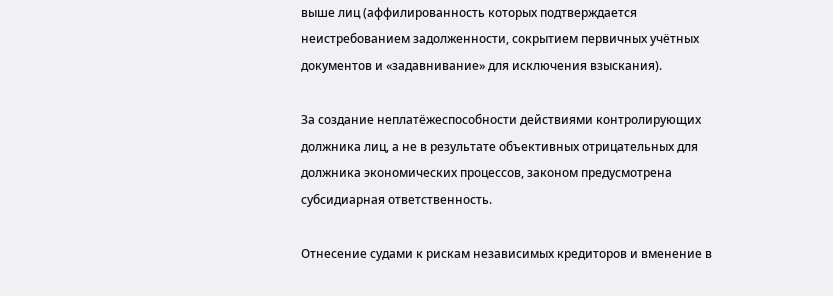выше лиц (аффилированность которых подтверждается неистребованием задолженности, сокрытием первичных учётных документов и «задавнивание» для исключения взыскания).

За создание неплатёжеспособности действиями контролирующих должника лиц, а не в результате объективных отрицательных для должника экономических процессов, законом предусмотрена субсидиарная ответственность.

Отнесение судами к рискам независимых кредиторов и вменение в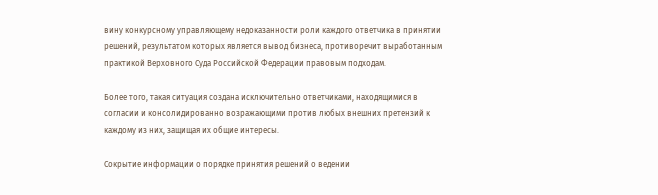вину конкурсному управляющему недоказанности роли каждого ответчика в принятии решений, результатом которых является вывод бизнеса, противоречит выработанным практикой Верховного Суда Российской Федерации правовым подходам.

Более того, такая ситуация создана исключительно ответчиками, находящимися в согласии и консолидированно возражающими против любых внешних претензий к каждому из них, защищая их общие интересы.

Сокрытие информации о порядке принятия решений о ведении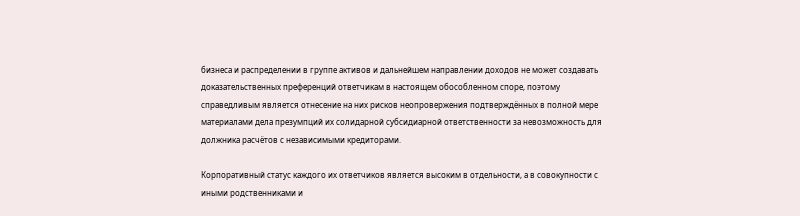бизнеса и распределении в группе активов и дальнейшем направлении доходов не может создавать доказательственных преференций ответчикам в настоящем обособленном споре, поэтому справедливым является отнесение на них рисков неопровержения подтверждённых в полной мере материалами дела презумпций их солидарной субсидиарной ответственности за невозможность для должника расчётов с независимыми кредиторами.

Корпоративный статус каждого их ответчиков является высоким в отдельности, а в совокупности с иными родственниками и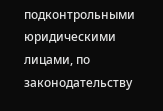подконтрольными юридическими лицами, по законодательству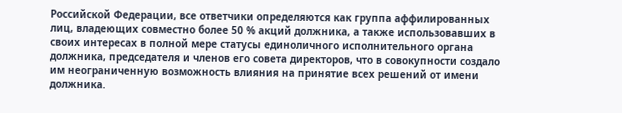Российской Федерации, все ответчики определяются как группа аффилированных лиц, владеющих совместно более 50 % акций должника, а также использовавших в своих интересах в полной мере статусы единоличного исполнительного органа должника, председателя и членов его совета директоров, что в совокупности создало им неограниченную возможность влияния на принятие всех решений от имени должника.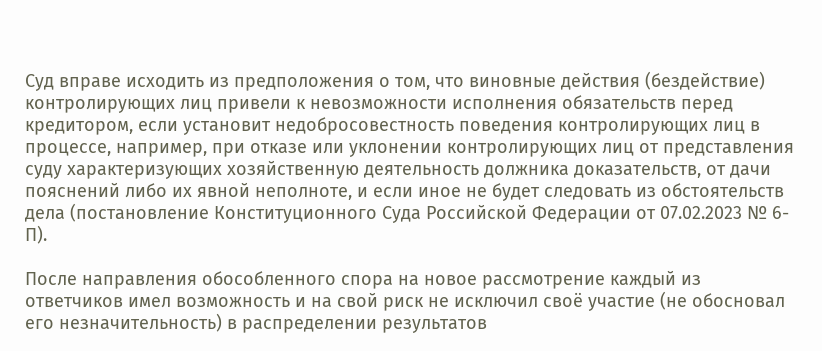Суд вправе исходить из предположения о том, что виновные действия (бездействие) контролирующих лиц привели к невозможности исполнения обязательств перед кредитором, если установит недобросовестность поведения контролирующих лиц в процессе, например, при отказе или уклонении контролирующих лиц от представления суду характеризующих хозяйственную деятельность должника доказательств, от дачи пояснений либо их явной неполноте, и если иное не будет следовать из обстоятельств дела (постановление Конституционного Суда Российской Федерации от 07.02.2023 № 6-П).

После направления обособленного спора на новое рассмотрение каждый из ответчиков имел возможность и на свой риск не исключил своё участие (не обосновал его незначительность) в распределении результатов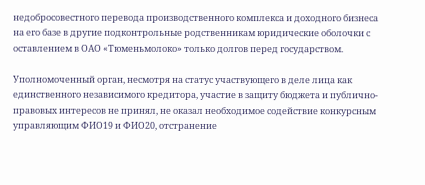недобросовестного перевода производственного комплекса и доходного бизнеса на его базе в другие подконтрольные родственникам юридические оболочки с оставлением в ОАО «Тюменьмолоко» только долгов перед государством.

Уполномоченный орган, несмотря на статус участвующего в деле лица как единственного независимого кредитора, участие в защиту бюджета и публично-правовых интересов не принял, не оказал необходимое содействие конкурсным управляющим ФИО19 и ФИО20, отстранение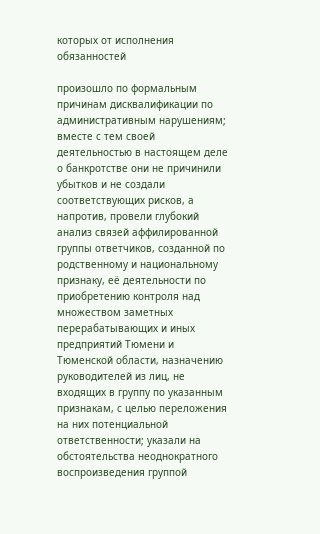которых от исполнения обязанностей

произошло по формальным причинам дисквалификации по административным нарушениям; вместе с тем своей деятельностью в настоящем деле о банкротстве они не причинили убытков и не создали соответствующих рисков, а напротив, провели глубокий анализ связей аффилированной группы ответчиков, созданной по родственному и национальному признаку, её деятельности по приобретению контроля над множеством заметных перерабатывающих и иных предприятий Тюмени и Тюменской области, назначению руководителей из лиц, не входящих в группу по указанным признакам, с целью переложения на них потенциальной ответственности; указали на обстоятельства неоднократного воспроизведения группой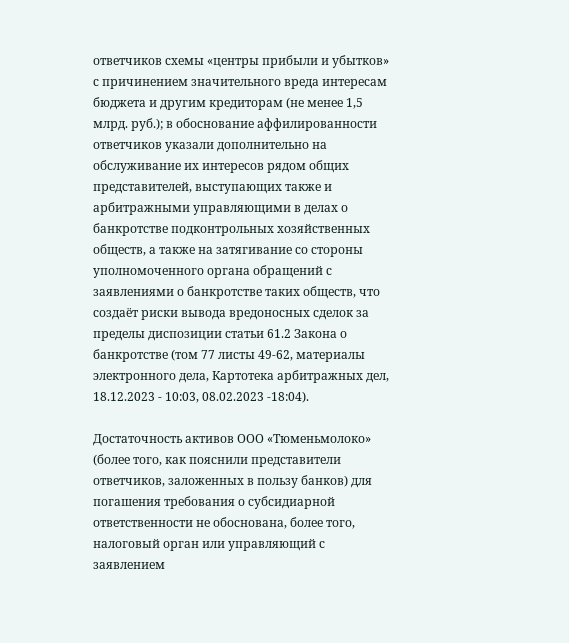ответчиков схемы «центры прибыли и убытков» с причинением значительного вреда интересам бюджета и другим кредиторам (не менее 1,5 млрд. руб.); в обоснование аффилированности ответчиков указали дополнительно на обслуживание их интересов рядом общих представителей, выступающих также и арбитражными управляющими в делах о банкротстве подконтрольных хозяйственных обществ, а также на затягивание со стороны уполномоченного органа обращений с заявлениями о банкротстве таких обществ, что создаёт риски вывода вредоносных сделок за пределы диспозиции статьи 61.2 Закона о банкротстве (том 77 листы 49-62, материалы электронного дела, Картотека арбитражных дел, 18.12.2023 - 10:03, 08.02.2023 -18:04).

Достаточность активов ООО «Тюменьмолоко» (более того, как пояснили представители ответчиков, заложенных в пользу банков) для погашения требования о субсидиарной ответственности не обоснована, более того, налоговый орган или управляющий с заявлением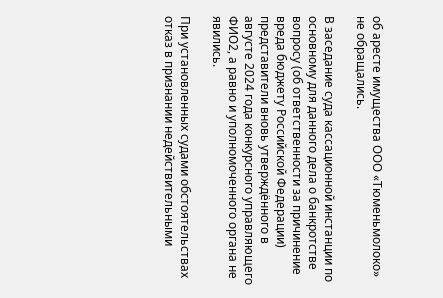об аресте имущества ООО «Тюменьмолоко» не обращались.

В заседание суда кассационной инстанции по основному для данного дела о банкротстве вопросу (об ответственности за причинение вреда бюджету Российской Федерации) представители вновь утверждённого в августе 2024 года конкурсного управляющего ФИО2, а равно и уполномоченного органа не явились.

При установленных судами обстоятельствах отказ в признании недействительными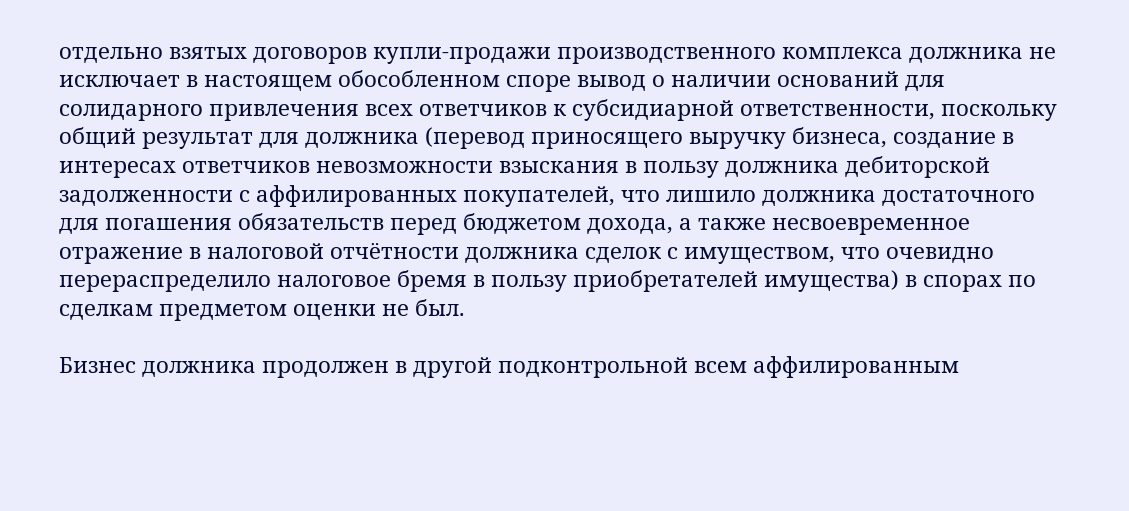отдельно взятых договоров купли-продажи производственного комплекса должника не исключает в настоящем обособленном споре вывод о наличии оснований для солидарного привлечения всех ответчиков к субсидиарной ответственности, поскольку общий результат для должника (перевод приносящего выручку бизнеса, создание в интересах ответчиков невозможности взыскания в пользу должника дебиторской задолженности с аффилированных покупателей, что лишило должника достаточного для погашения обязательств перед бюджетом дохода, а также несвоевременное отражение в налоговой отчётности должника сделок с имуществом, что очевидно перераспределило налоговое бремя в пользу приобретателей имущества) в спорах по сделкам предметом оценки не был.

Бизнес должника продолжен в другой подконтрольной всем аффилированным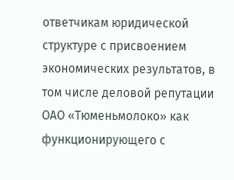ответчикам юридической структуре с присвоением экономических результатов, в том числе деловой репутации ОАО «Тюменьмолоко» как функционирующего с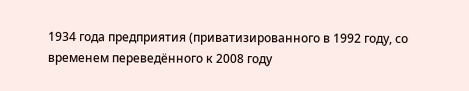1934 года предприятия (приватизированного в 1992 году, со временем переведённого к 2008 году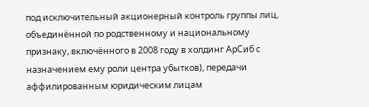под исключительный акционерный контроль группы лиц, объединённой по родственному и национальному признаку, включённого в 2008 году в холдинг АрСиб с назначением ему роли центра убытков), передачи аффилированным юридическим лицам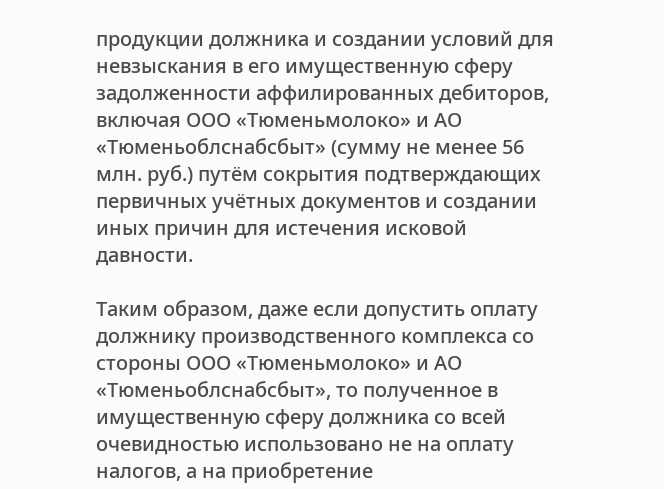продукции должника и создании условий для невзыскания в его имущественную сферу задолженности аффилированных дебиторов, включая ООО «Тюменьмолоко» и АО «Тюменьоблснабсбыт» (сумму не менее 56 млн. руб.) путём сокрытия подтверждающих первичных учётных документов и создании иных причин для истечения исковой давности.

Таким образом, даже если допустить оплату должнику производственного комплекса со стороны ООО «Тюменьмолоко» и АО «Тюменьоблснабсбыт», то полученное в имущественную сферу должника со всей очевидностью использовано не на оплату налогов, а на приобретение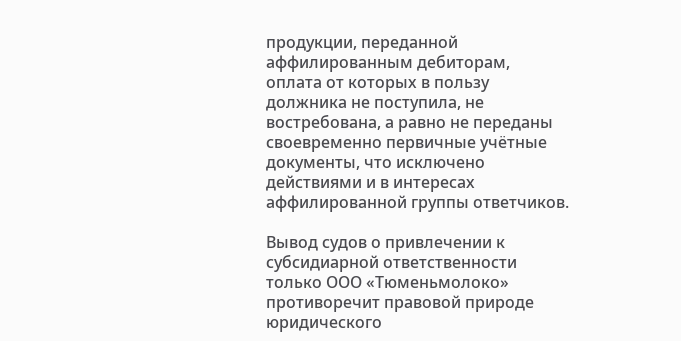продукции, переданной аффилированным дебиторам, оплата от которых в пользу должника не поступила, не востребована, а равно не переданы своевременно первичные учётные документы, что исключено действиями и в интересах аффилированной группы ответчиков.

Вывод судов о привлечении к субсидиарной ответственности только ООО «Тюменьмолоко» противоречит правовой природе юридического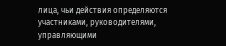лица, чьи действия определяются участниками, руководителями, управляющими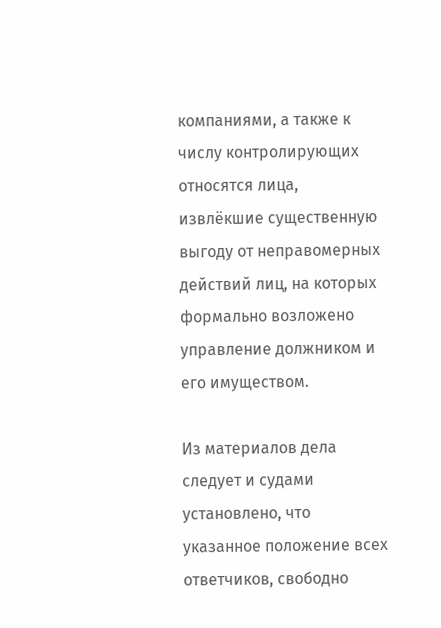компаниями, а также к числу контролирующих относятся лица, извлёкшие существенную выгоду от неправомерных действий лиц, на которых формально возложено управление должником и его имуществом.

Из материалов дела следует и судами установлено, что указанное положение всех ответчиков, свободно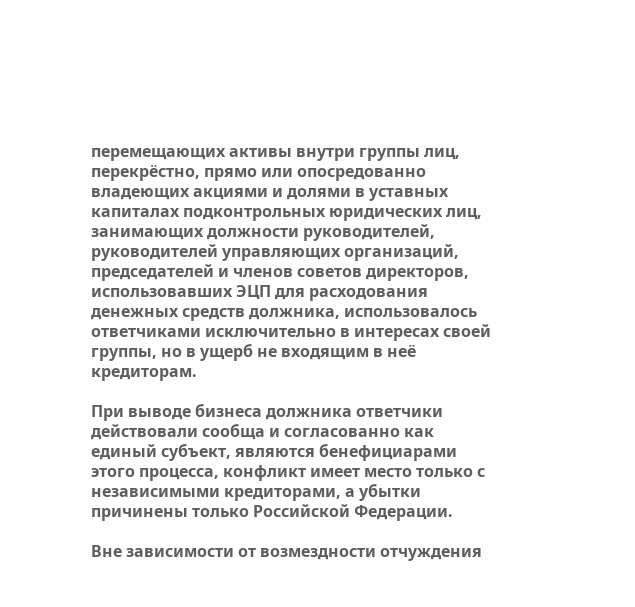перемещающих активы внутри группы лиц, перекрёстно, прямо или опосредованно владеющих акциями и долями в уставных капиталах подконтрольных юридических лиц, занимающих должности руководителей, руководителей управляющих организаций, председателей и членов советов директоров, использовавших ЭЦП для расходования денежных средств должника, использовалось ответчиками исключительно в интересах своей группы, но в ущерб не входящим в неё кредиторам.

При выводе бизнеса должника ответчики действовали сообща и согласованно как единый субъект, являются бенефициарами этого процесса, конфликт имеет место только с независимыми кредиторами, а убытки причинены только Российской Федерации.

Вне зависимости от возмездности отчуждения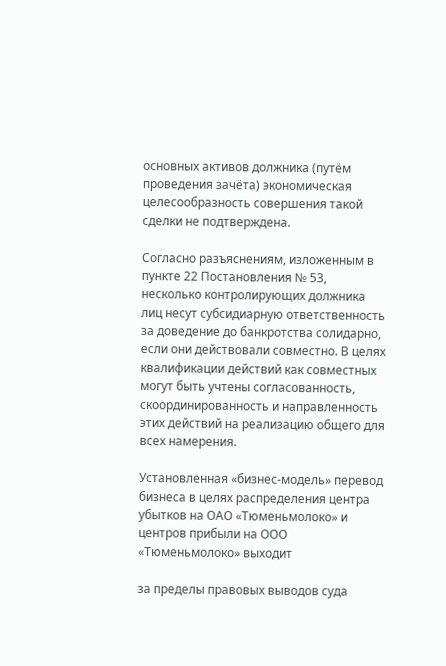основных активов должника (путём проведения зачёта) экономическая целесообразность совершения такой сделки не подтверждена.

Согласно разъяснениям, изложенным в пункте 22 Постановления № 53, несколько контролирующих должника лиц несут субсидиарную ответственность за доведение до банкротства солидарно, если они действовали совместно. В целях квалификации действий как совместных могут быть учтены согласованность, скоординированность и направленность этих действий на реализацию общего для всех намерения.

Установленная «бизнес-модель» перевод бизнеса в целях распределения центра убытков на ОАО «Тюменьмолоко» и центров прибыли на ООО «Тюменьмолоко» выходит

за пределы правовых выводов суда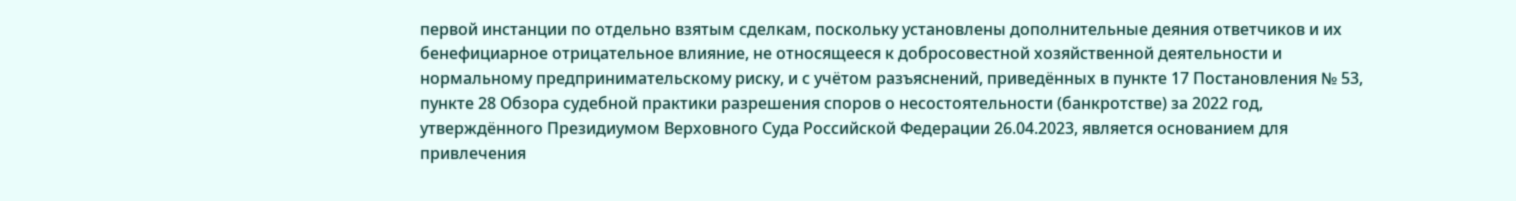первой инстанции по отдельно взятым сделкам, поскольку установлены дополнительные деяния ответчиков и их бенефициарное отрицательное влияние, не относящееся к добросовестной хозяйственной деятельности и нормальному предпринимательскому риску, и с учётом разъяснений, приведённых в пункте 17 Постановления № 53, пункте 28 Обзора судебной практики разрешения споров о несостоятельности (банкротстве) за 2022 год, утверждённого Президиумом Верховного Суда Российской Федерации 26.04.2023, является основанием для привлечения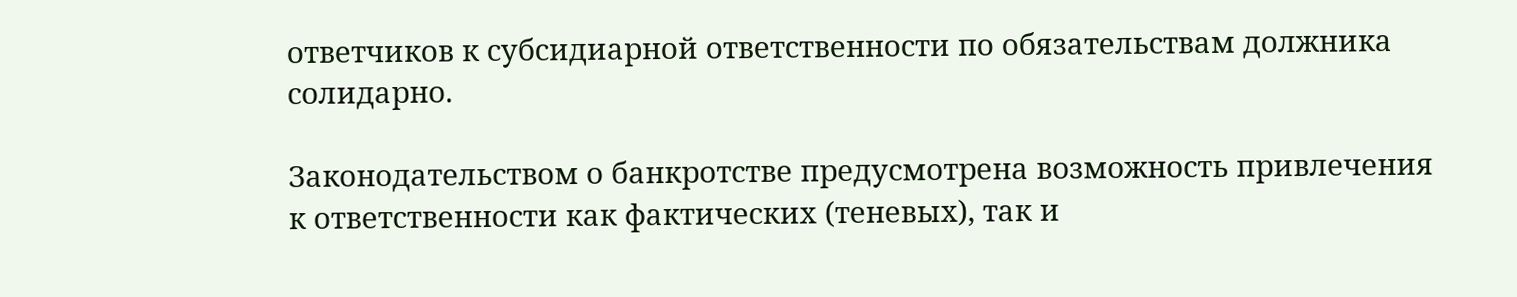ответчиков к субсидиарной ответственности по обязательствам должника солидарно.

Законодательством о банкротстве предусмотрена возможность привлечения к ответственности как фактических (теневых), так и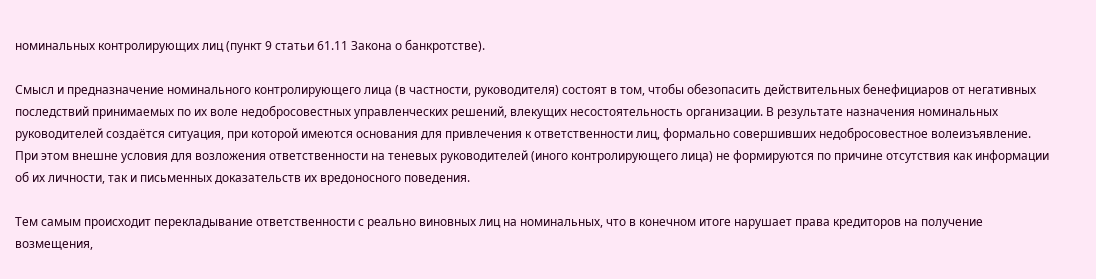номинальных контролирующих лиц (пункт 9 статьи 61.11 Закона о банкротстве).

Смысл и предназначение номинального контролирующего лица (в частности, руководителя) состоят в том, чтобы обезопасить действительных бенефициаров от негативных последствий принимаемых по их воле недобросовестных управленческих решений, влекущих несостоятельность организации. В результате назначения номинальных руководителей создаётся ситуация, при которой имеются основания для привлечения к ответственности лиц, формально совершивших недобросовестное волеизъявление. При этом внешне условия для возложения ответственности на теневых руководителей (иного контролирующего лица) не формируются по причине отсутствия как информации об их личности, так и письменных доказательств их вредоносного поведения.

Тем самым происходит перекладывание ответственности с реально виновных лиц на номинальных, что в конечном итоге нарушает права кредиторов на получение возмещения,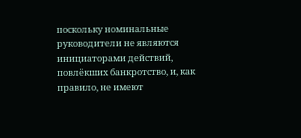поскольку номинальные руководители не являются инициаторами действий, повлёкших банкротство, и, как правило, не имеют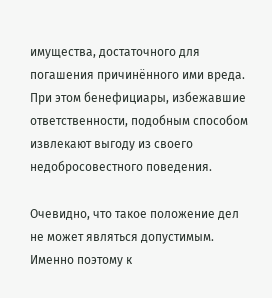имущества, достаточного для погашения причинённого ими вреда. При этом бенефициары, избежавшие ответственности, подобным способом извлекают выгоду из своего недобросовестного поведения.

Очевидно, что такое положение дел не может являться допустимым. Именно поэтому к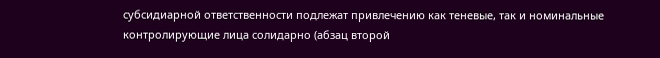субсидиарной ответственности подлежат привлечению как теневые, так и номинальные контролирующие лица солидарно (абзац второй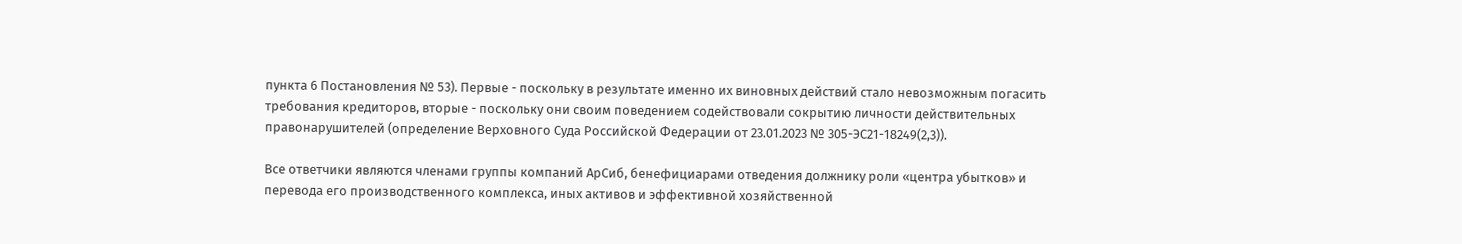пункта 6 Постановления № 53). Первые - поскольку в результате именно их виновных действий стало невозможным погасить требования кредиторов, вторые - поскольку они своим поведением содействовали сокрытию личности действительных правонарушителей (определение Верховного Суда Российской Федерации от 23.01.2023 № 305-ЭС21-18249(2,3)).

Все ответчики являются членами группы компаний АрСиб, бенефициарами отведения должнику роли «центра убытков» и перевода его производственного комплекса, иных активов и эффективной хозяйственной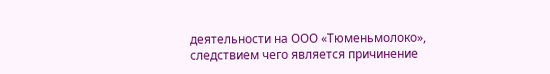деятельности на ООО «Тюменьмолоко», следствием чего является причинение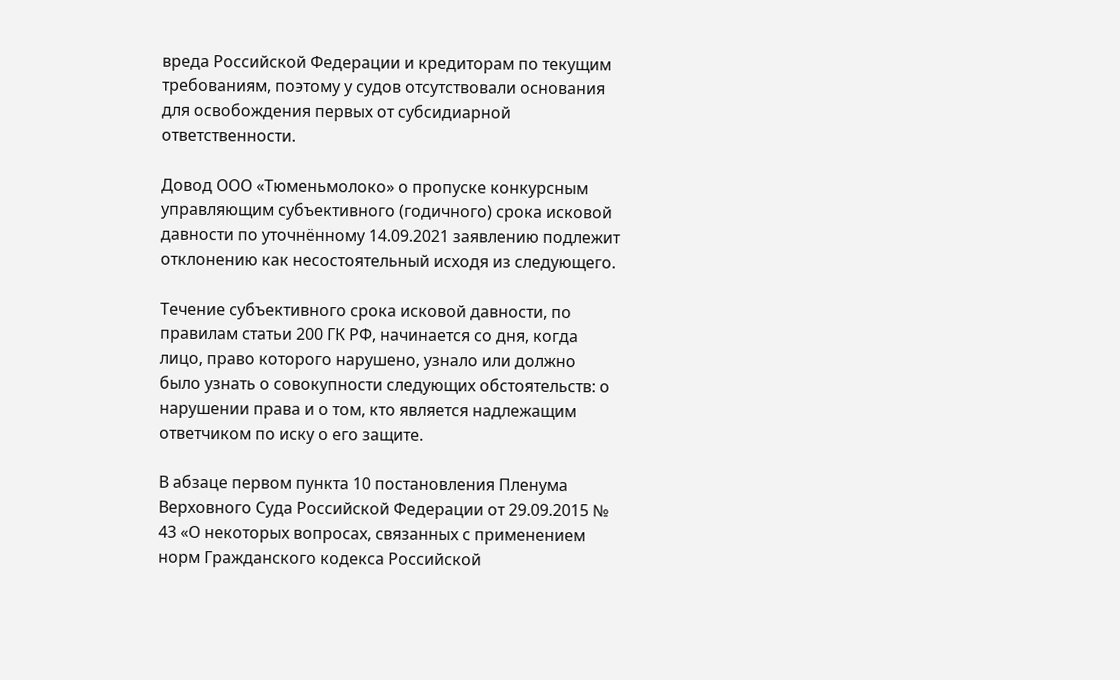вреда Российской Федерации и кредиторам по текущим требованиям, поэтому у судов отсутствовали основания для освобождения первых от субсидиарной ответственности.

Довод ООО «Тюменьмолоко» о пропуске конкурсным управляющим субъективного (годичного) срока исковой давности по уточнённому 14.09.2021 заявлению подлежит отклонению как несостоятельный исходя из следующего.

Течение субъективного срока исковой давности, по правилам статьи 200 ГК РФ, начинается со дня, когда лицо, право которого нарушено, узнало или должно было узнать о совокупности следующих обстоятельств: о нарушении права и о том, кто является надлежащим ответчиком по иску о его защите.

В абзаце первом пункта 10 постановления Пленума Верховного Суда Российской Федерации от 29.09.2015 № 43 «О некоторых вопросах, связанных с применением норм Гражданского кодекса Российской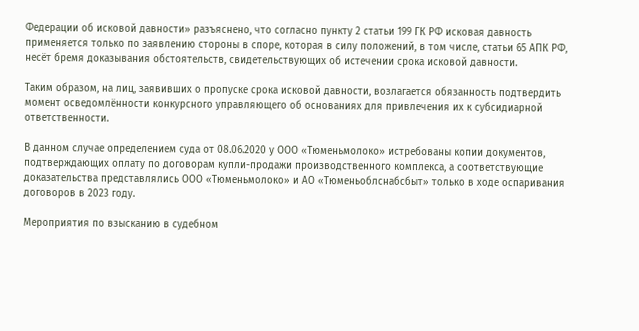Федерации об исковой давности» разъяснено, что согласно пункту 2 статьи 199 ГК РФ исковая давность применяется только по заявлению стороны в споре, которая в силу положений, в том числе, статьи 65 АПК РФ, несёт бремя доказывания обстоятельств, свидетельствующих об истечении срока исковой давности.

Таким образом, на лиц, заявивших о пропуске срока исковой давности, возлагается обязанность подтвердить момент осведомлённости конкурсного управляющего об основаниях для привлечения их к субсидиарной ответственности.

В данном случае определением суда от 08.06.2020 у ООО «Тюменьмолоко» истребованы копии документов, подтверждающих оплату по договорам купли-продажи производственного комплекса, а соответствующие доказательства представлялись ООО «Тюменьмолоко» и АО «Тюменьоблснабсбыт» только в ходе оспаривания договоров в 2023 году.

Мероприятия по взысканию в судебном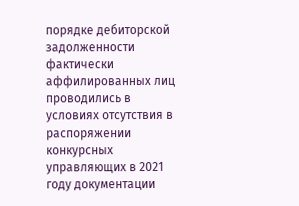порядке дебиторской задолженности фактически аффилированных лиц проводились в условиях отсутствия в распоряжении конкурсных управляющих в 2021 году документации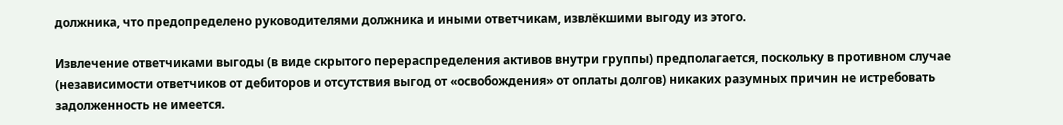должника, что предопределено руководителями должника и иными ответчикам, извлёкшими выгоду из этого.

Извлечение ответчиками выгоды (в виде скрытого перераспределения активов внутри группы) предполагается, поскольку в противном случае (независимости ответчиков от дебиторов и отсутствия выгод от «освобождения» от оплаты долгов) никаких разумных причин не истребовать задолженность не имеется.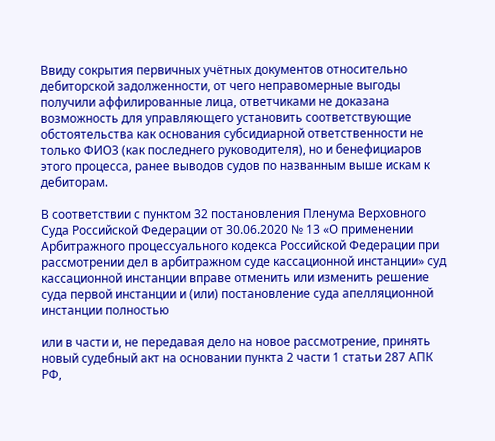Ввиду сокрытия первичных учётных документов относительно дебиторской задолженности, от чего неправомерные выгоды получили аффилированные лица, ответчиками не доказана возможность для управляющего установить соответствующие обстоятельства как основания субсидиарной ответственности не только ФИО3 (как последнего руководителя), но и бенефициаров этого процесса, ранее выводов судов по названным выше искам к дебиторам.

В соответствии с пунктом 32 постановления Пленума Верховного Суда Российской Федерации от 30.06.2020 № 13 «О применении Арбитражного процессуального кодекса Российской Федерации при рассмотрении дел в арбитражном суде кассационной инстанции» суд кассационной инстанции вправе отменить или изменить решение суда первой инстанции и (или) постановление суда апелляционной инстанции полностью

или в части и, не передавая дело на новое рассмотрение, принять новый судебный акт на основании пункта 2 части 1 статьи 287 АПК РФ,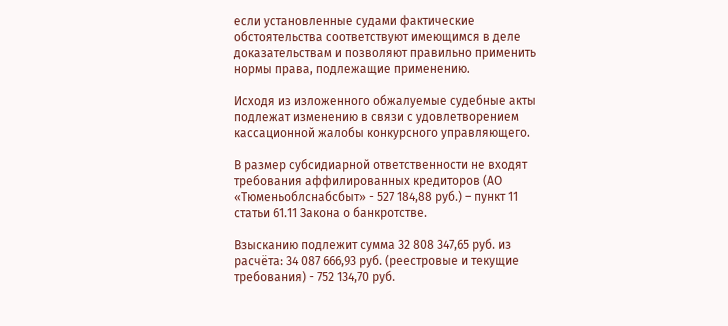если установленные судами фактические обстоятельства соответствуют имеющимся в деле доказательствам и позволяют правильно применить нормы права, подлежащие применению.

Исходя из изложенного обжалуемые судебные акты подлежат изменению в связи с удовлетворением кассационной жалобы конкурсного управляющего.

В размер субсидиарной ответственности не входят требования аффилированных кредиторов (АО «Тюменьоблснабсбыт» - 527 184,88 руб.) – пункт 11 статьи 61.11 Закона о банкротстве.

Взысканию подлежит сумма 32 808 347,65 руб. из расчёта: 34 087 666,93 руб. (реестровые и текущие требования) - 752 134,70 руб.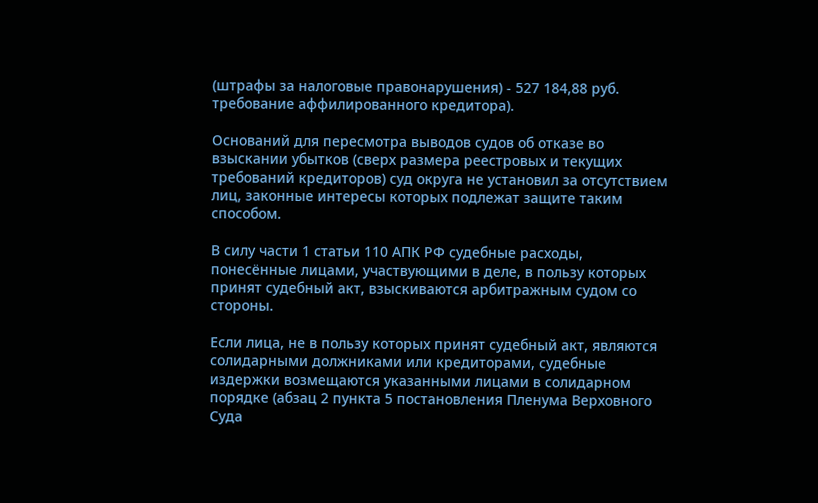(штрафы за налоговые правонарушения) - 527 184,88 руб. требование аффилированного кредитора).

Оснований для пересмотра выводов судов об отказе во взыскании убытков (сверх размера реестровых и текущих требований кредиторов) суд округа не установил за отсутствием лиц, законные интересы которых подлежат защите таким способом.

В силу части 1 статьи 110 АПК РФ судебные расходы, понесённые лицами, участвующими в деле, в пользу которых принят судебный акт, взыскиваются арбитражным судом со стороны.

Если лица, не в пользу которых принят судебный акт, являются солидарными должниками или кредиторами, судебные издержки возмещаются указанными лицами в солидарном порядке (абзац 2 пункта 5 постановления Пленума Верховного Суда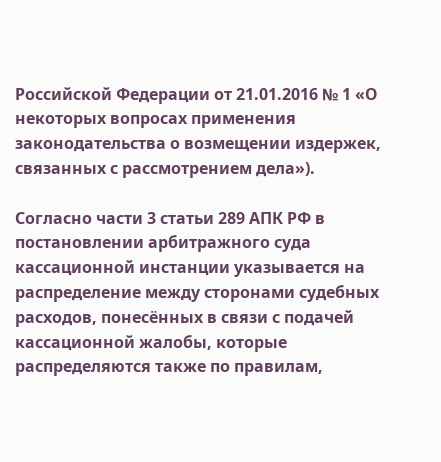Российской Федерации от 21.01.2016 № 1 «О некоторых вопросах применения законодательства о возмещении издержек, связанных с рассмотрением дела»).

Согласно части 3 статьи 289 АПК РФ в постановлении арбитражного суда кассационной инстанции указывается на распределение между сторонами судебных расходов, понесённых в связи с подачей кассационной жалобы, которые распределяются также по правилам,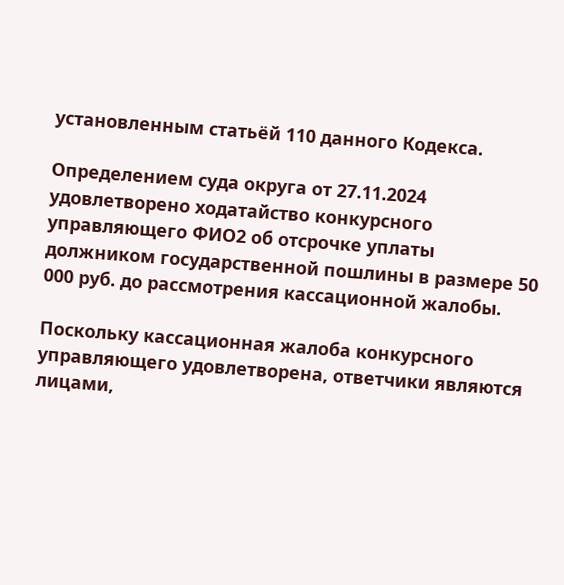установленным статьёй 110 данного Кодекса.

Определением суда округа от 27.11.2024 удовлетворено ходатайство конкурсного управляющего ФИО2 об отсрочке уплаты должником государственной пошлины в размере 50 000 руб. до рассмотрения кассационной жалобы.

Поскольку кассационная жалоба конкурсного управляющего удовлетворена, ответчики являются лицами,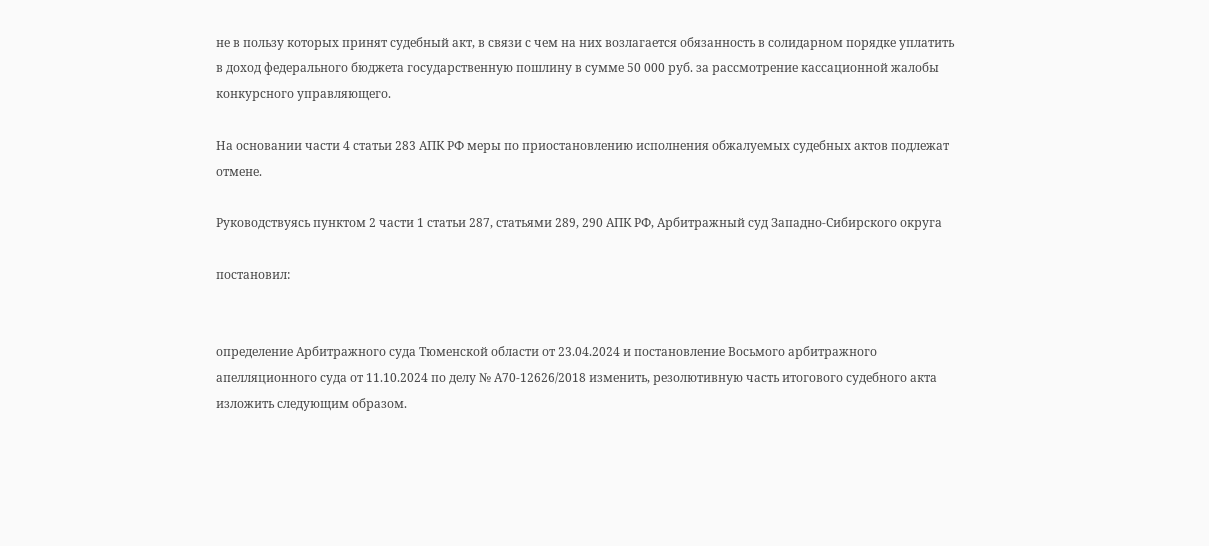не в пользу которых принят судебный акт, в связи с чем на них возлагается обязанность в солидарном порядке уплатить в доход федерального бюджета государственную пошлину в сумме 50 000 руб. за рассмотрение кассационной жалобы конкурсного управляющего.

На основании части 4 статьи 283 АПК РФ меры по приостановлению исполнения обжалуемых судебных актов подлежат отмене.

Руководствуясь пунктом 2 части 1 статьи 287, статьями 289, 290 АПК РФ, Арбитражный суд Западно-Сибирского округа

постановил:


определение Арбитражного суда Тюменской области от 23.04.2024 и постановление Восьмого арбитражного апелляционного суда от 11.10.2024 по делу № А70-12626/2018 изменить, резолютивную часть итогового судебного акта изложить следующим образом.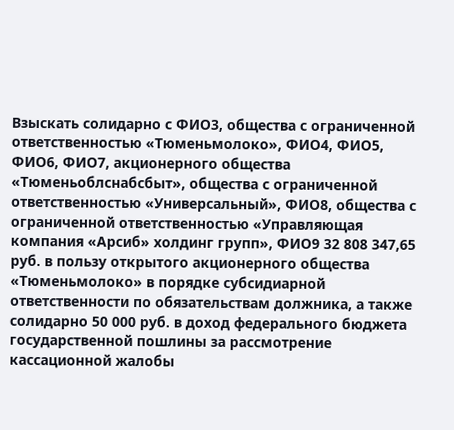Взыскать солидарно с ФИО3, общества с ограниченной ответственностью «Тюменьмолоко», ФИО4, ФИО5, ФИО6, ФИО7, акционерного общества «Тюменьоблснабсбыт», общества с ограниченной ответственностью «Универсальный», ФИО8, общества с ограниченной ответственностью «Управляющая компания «Арсиб» холдинг групп», ФИО9 32 808 347,65 руб. в пользу открытого акционерного общества «Тюменьмолоко» в порядке субсидиарной ответственности по обязательствам должника, а также солидарно 50 000 руб. в доход федерального бюджета государственной пошлины за рассмотрение кассационной жалобы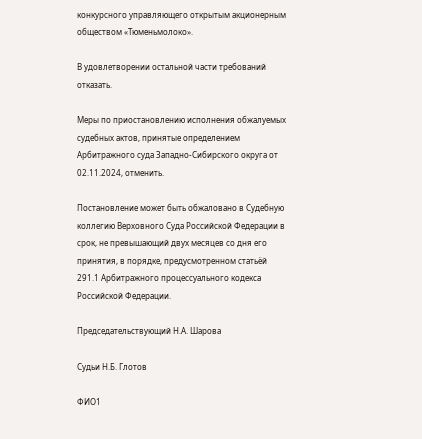конкурсного управляющего открытым акционерным обществом «Тюменьмолоко».

В удовлетворении остальной части требований отказать.

Меры по приостановлению исполнения обжалуемых судебных актов, принятые определением Арбитражного суда Западно-Сибирского округа от 02.11.2024, отменить.

Постановление может быть обжаловано в Судебную коллегию Верховного Суда Российской Федерации в срок, не превышающий двух месяцев со дня его принятия, в порядке, предусмотренном статьёй 291.1 Арбитражного процессуального кодекса Российской Федерации.

Председательствующий Н.А. Шарова

Судьи Н.Б. Глотов

ФИО1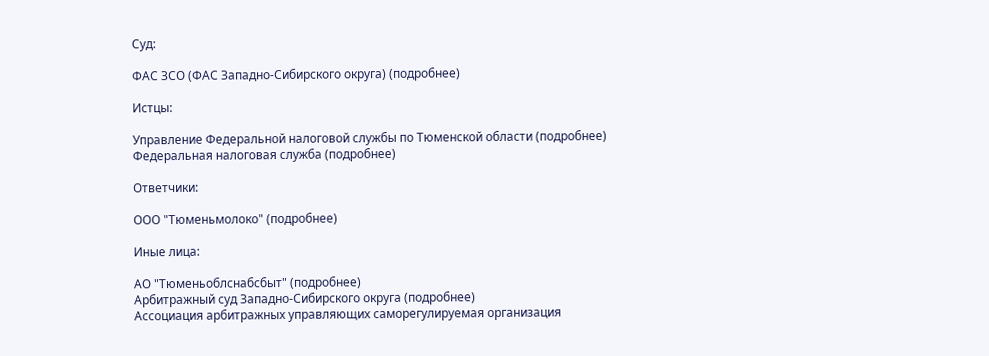Суд:

ФАС ЗСО (ФАС Западно-Сибирского округа) (подробнее)

Истцы:

Управление Федеральной налоговой службы по Тюменской области (подробнее)
Федеральная налоговая служба (подробнее)

Ответчики:

ООО "Тюменьмолоко" (подробнее)

Иные лица:

АО "Тюменьоблснабсбыт" (подробнее)
Арбитражный суд Западно-Сибирского округа (подробнее)
Ассоциация арбитражных управляющих саморегулируемая организация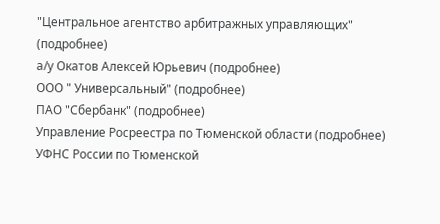"Центральное агентство арбитражных управляющих" (подробнее)
а/у Окатов Алексей Юрьевич (подробнее)
ООО " Универсальный" (подробнее)
ПАО "Сбербанк" (подробнее)
Управление Росреестра по Тюменской области (подробнее)
УФНС России по Тюменской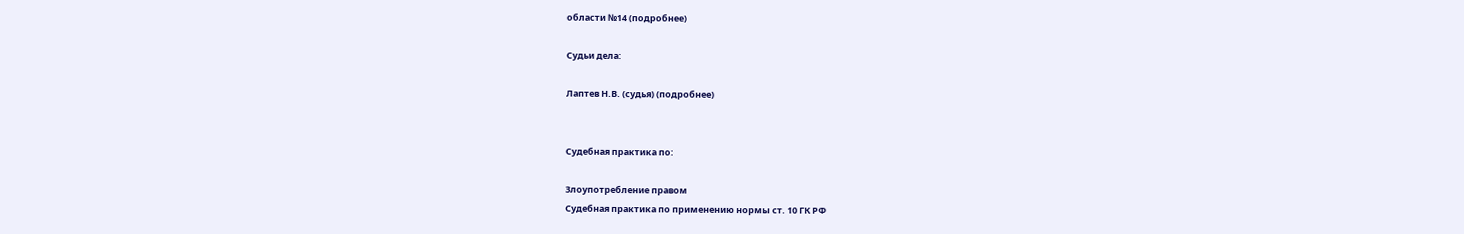области №14 (подробнее)

Судьи дела:

Лаптев Н.В. (судья) (подробнее)


Судебная практика по:

Злоупотребление правом
Судебная практика по применению нормы ст. 10 ГК РФ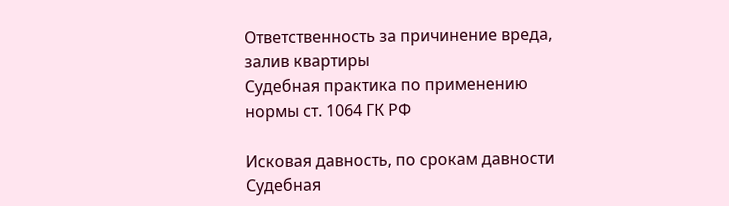Ответственность за причинение вреда, залив квартиры
Судебная практика по применению нормы ст. 1064 ГК РФ

Исковая давность, по срокам давности
Судебная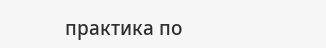практика по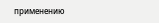применению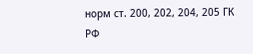норм ст. 200, 202, 204, 205 ГК РФ